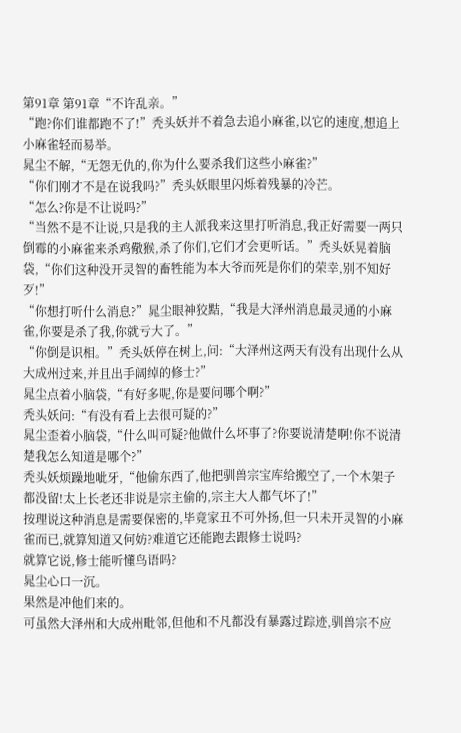第91章 第91章“不许乱亲。”
“跑?你们谁都跑不了!”秃头妖并不着急去追小麻雀,以它的速度,想追上小麻雀轻而易举。
晁尘不解,“无怨无仇的,你为什么要杀我们这些小麻雀?”
“你们刚才不是在说我吗?”秃头妖眼里闪烁着残暴的冷芒。
“怎么?你是不让说吗?”
“当然不是不让说,只是我的主人派我来这里打听消息,我正好需要一两只倒霉的小麻雀来杀鸡儆猴,杀了你们,它们才会更听话。”秃头妖晃着脑袋,“你们这种没开灵智的畜牲能为本大爷而死是你们的荣幸,别不知好歹!”
“你想打听什么消息?”晁尘眼神狡黠,“我是大泽州消息最灵通的小麻雀,你要是杀了我,你就亏大了。”
“你倒是识相。”秃头妖停在树上,问:“大泽州这两天有没有出现什么从大成州过来,并且出手阔绰的修士?”
晁尘点着小脑袋,“有好多呢,你是要问哪个啊?”
秃头妖问:“有没有看上去很可疑的?”
晁尘歪着小脑袋,“什么叫可疑?他做什么坏事了?你要说清楚啊!你不说清楚我怎么知道是哪个?”
秃头妖烦躁地呲牙,“他偷东西了,他把驯兽宗宝库给搬空了,一个木架子都没留!太上长老还非说是宗主偷的,宗主大人都气坏了!”
按理说这种消息是需要保密的,毕竟家丑不可外扬,但一只未开灵智的小麻雀而已,就算知道又何妨?难道它还能跑去跟修士说吗?
就算它说,修士能听懂鸟语吗?
晁尘心口一沉。
果然是冲他们来的。
可虽然大泽州和大成州毗邻,但他和不凡都没有暴露过踪迹,驯兽宗不应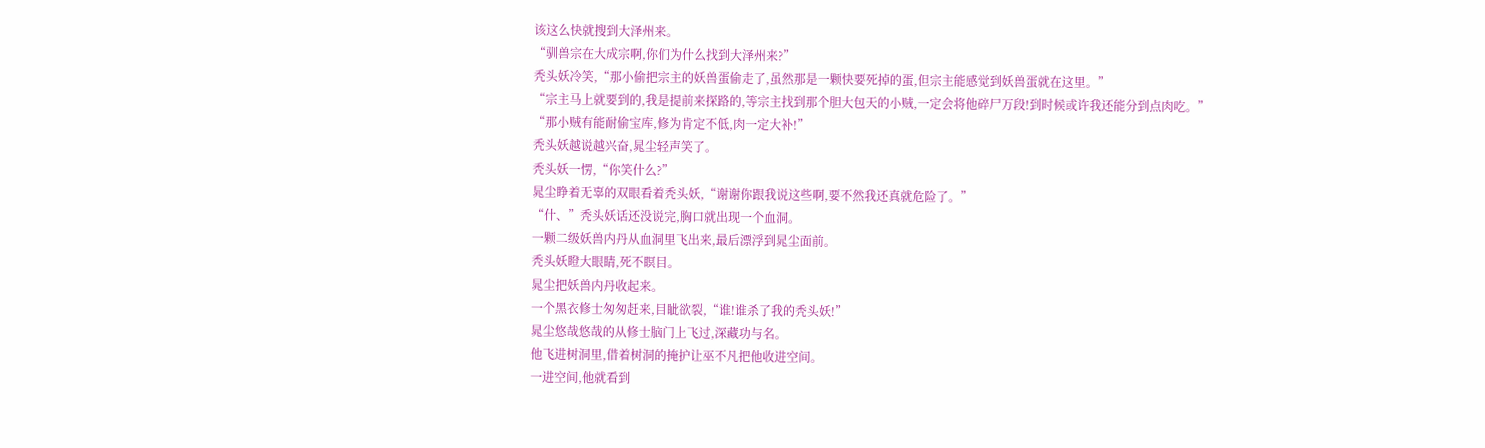该这么快就搜到大泽州来。
“驯兽宗在大成宗啊,你们为什么找到大泽州来?”
秃头妖冷笑,“那小偷把宗主的妖兽蛋偷走了,虽然那是一颗快要死掉的蛋,但宗主能感觉到妖兽蛋就在这里。”
“宗主马上就要到的,我是提前来探路的,等宗主找到那个胆大包天的小贼,一定会将他碎尸万段!到时候或许我还能分到点肉吃。”
“那小贼有能耐偷宝库,修为肯定不低,肉一定大补!”
秃头妖越说越兴奋,晁尘轻声笑了。
秃头妖一愣,“你笑什么?”
晁尘睁着无辜的双眼看着秃头妖,“谢谢你跟我说这些啊,要不然我还真就危险了。”
“什、”秃头妖话还没说完,胸口就出现一个血洞。
一颗二级妖兽内丹从血洞里飞出来,最后漂浮到晁尘面前。
秃头妖瞪大眼睛,死不瞑目。
晁尘把妖兽内丹收起来。
一个黑衣修士匆匆赶来,目眦欲裂,“谁!谁杀了我的秃头妖!”
晁尘悠哉悠哉的从修士脑门上飞过,深藏功与名。
他飞进树洞里,借着树洞的掩护让巫不凡把他收进空间。
一进空间,他就看到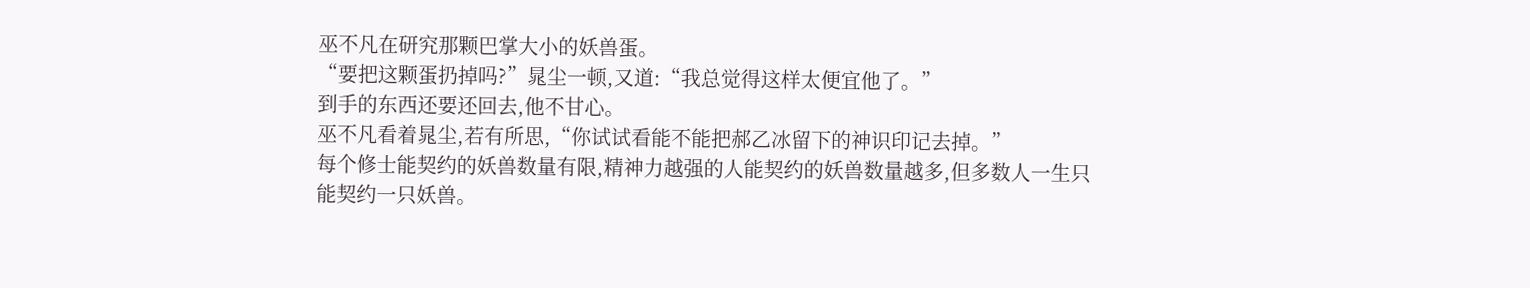巫不凡在研究那颗巴掌大小的妖兽蛋。
“要把这颗蛋扔掉吗?”晁尘一顿,又道:“我总觉得这样太便宜他了。”
到手的东西还要还回去,他不甘心。
巫不凡看着晁尘,若有所思,“你试试看能不能把郝乙冰留下的神识印记去掉。”
每个修士能契约的妖兽数量有限,精神力越强的人能契约的妖兽数量越多,但多数人一生只能契约一只妖兽。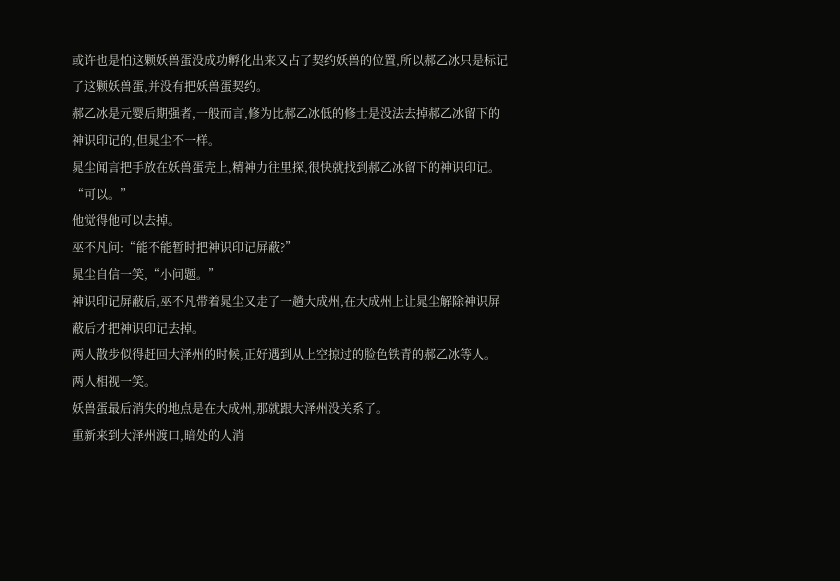或许也是怕这颗妖兽蛋没成功孵化出来又占了契约妖兽的位置,所以郝乙冰只是标记了这颗妖兽蛋,并没有把妖兽蛋契约。
郝乙冰是元婴后期强者,一般而言,修为比郝乙冰低的修士是没法去掉郝乙冰留下的神识印记的,但晁尘不一样。
晁尘闻言把手放在妖兽蛋壳上,精神力往里探,很快就找到郝乙冰留下的神识印记。
“可以。”
他觉得他可以去掉。
巫不凡问:“能不能暂时把神识印记屏蔽?”
晁尘自信一笑,“小问题。”
神识印记屏蔽后,巫不凡带着晁尘又走了一趟大成州,在大成州上让晁尘解除神识屏蔽后才把神识印记去掉。
两人散步似得赶回大泽州的时候,正好遇到从上空掠过的脸色铁青的郝乙冰等人。
两人相视一笑。
妖兽蛋最后消失的地点是在大成州,那就跟大泽州没关系了。
重新来到大泽州渡口,暗处的人消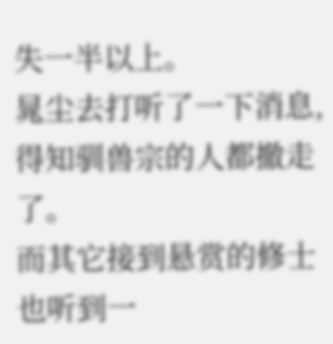失一半以上。
晁尘去打听了一下消息,得知驯兽宗的人都撤走了。
而其它接到悬赏的修士也听到一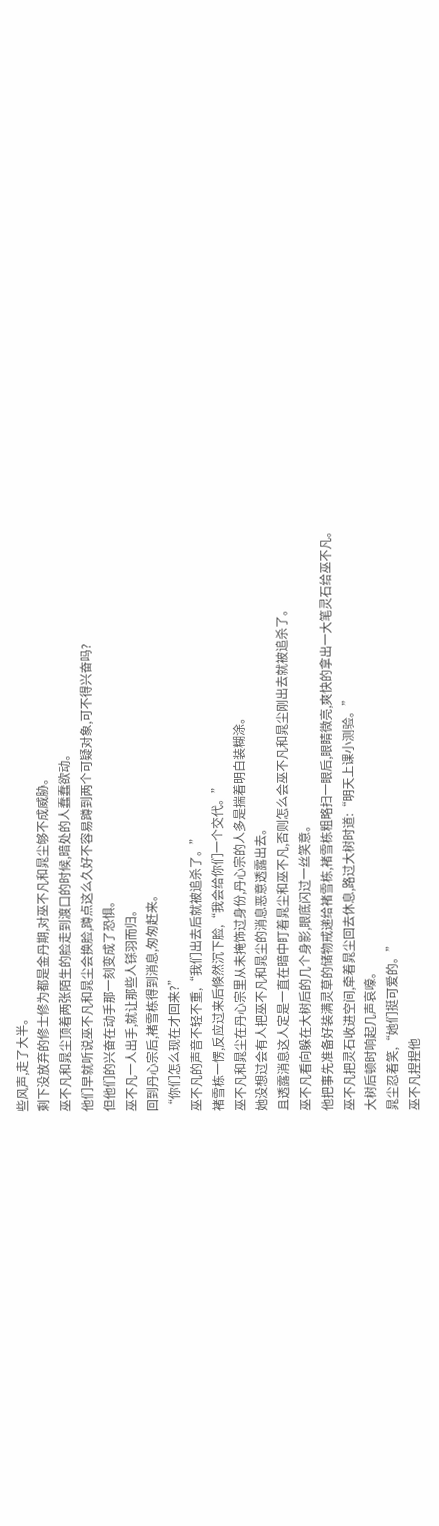些风声,走了大半。
剩下没放弃的修士修为都是金丹期,对巫不凡和晁尘够不成威胁。
巫不凡和晁尘顶着两张陌生的脸走到渡口的时候,暗处的人蠢蠢欲动。
他们早就听说巫不凡和晁尘会换脸,蹲点这么久好不容易蹲到两个可疑对象,可不得兴奋吗?
但他们的兴奋在动手那一刻变成了恐惧。
巫不凡一人出手,就让那些人铩羽而归。
回到丹心宗后,褚雪栋得到消息,匆匆赶来。
“你们怎么现在才回来?”
巫不凡的声音不轻不重,“我们出去后就被追杀了。”
褚雪栋一愣,反应过来后倏然沉下脸,“我会给你们一个交代。”
巫不凡和晁尘在丹心宗里从未掩饰过身份,丹心宗的人多是揣着明白装糊涂。
她没想过会有人把巫不凡和晁尘的消息恶意透露出去。
且透露消息这人定是一直在暗中盯着晁尘和巫不凡,否则怎么会巫不凡和晁尘刚出去就被追杀了。
巫不凡看向躲在大树后的几个身影,眼底闪过一丝笑意。
他把事先准备好装满灵草的储物戒递给褚雪栋,褚雪栋粗略扫一眼后,眼睛微亮,爽快的拿出一大笔灵石给巫不凡。
巫不凡把灵石收进空间,牵着晁尘回去休息,路过大树时道:“明天上课小测验。”
大树后顿时响起几声哀嚎。
晁尘忍着笑,“她们挺可爱的。”
巫不凡捏捏他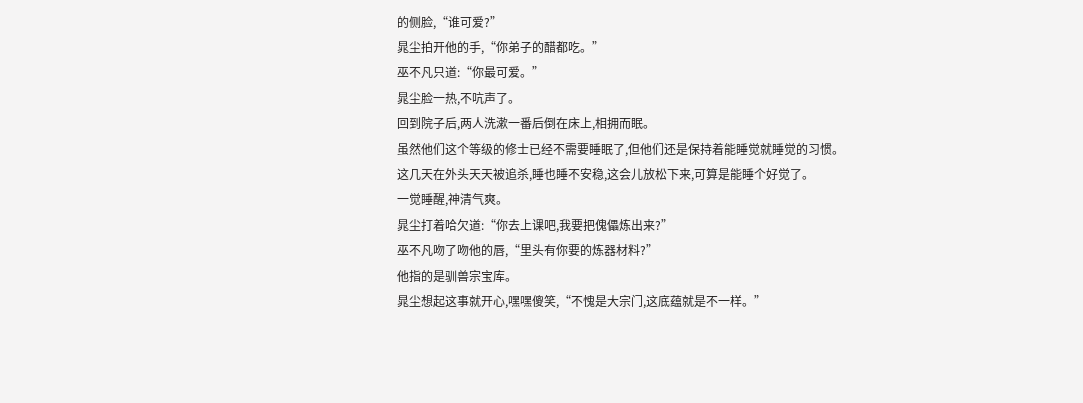的侧脸,“谁可爱?”
晁尘拍开他的手,“你弟子的醋都吃。”
巫不凡只道:“你最可爱。”
晁尘脸一热,不吭声了。
回到院子后,两人洗漱一番后倒在床上,相拥而眠。
虽然他们这个等级的修士已经不需要睡眠了,但他们还是保持着能睡觉就睡觉的习惯。
这几天在外头天天被追杀,睡也睡不安稳,这会儿放松下来,可算是能睡个好觉了。
一觉睡醒,神清气爽。
晁尘打着哈欠道:“你去上课吧,我要把傀儡炼出来?”
巫不凡吻了吻他的唇,“里头有你要的炼器材料?”
他指的是驯兽宗宝库。
晁尘想起这事就开心,嘿嘿傻笑,“不愧是大宗门,这底蕴就是不一样。”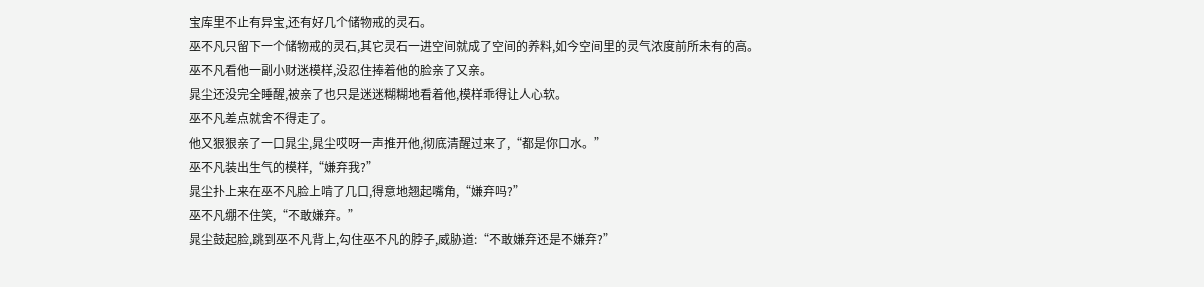宝库里不止有异宝,还有好几个储物戒的灵石。
巫不凡只留下一个储物戒的灵石,其它灵石一进空间就成了空间的养料,如今空间里的灵气浓度前所未有的高。
巫不凡看他一副小财迷模样,没忍住捧着他的脸亲了又亲。
晁尘还没完全睡醒,被亲了也只是迷迷糊糊地看着他,模样乖得让人心软。
巫不凡差点就舍不得走了。
他又狠狠亲了一口晁尘,晁尘哎呀一声推开他,彻底清醒过来了,“都是你口水。”
巫不凡装出生气的模样,“嫌弃我?”
晁尘扑上来在巫不凡脸上啃了几口,得意地翘起嘴角,“嫌弃吗?”
巫不凡绷不住笑,“不敢嫌弃。”
晁尘鼓起脸,跳到巫不凡背上,勾住巫不凡的脖子,威胁道:“不敢嫌弃还是不嫌弃?”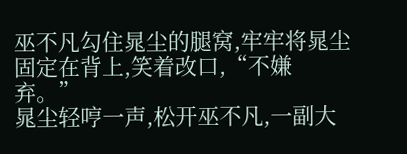巫不凡勾住晁尘的腿窝,牢牢将晁尘固定在背上,笑着改口,“不嫌弃。”
晁尘轻哼一声,松开巫不凡,一副大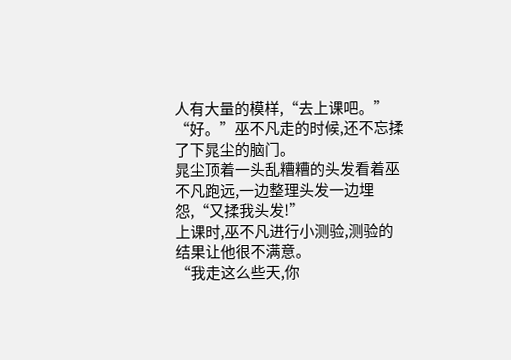人有大量的模样,“去上课吧。”
“好。”巫不凡走的时候,还不忘揉了下晁尘的脑门。
晁尘顶着一头乱糟糟的头发看着巫不凡跑远,一边整理头发一边埋怨,“又揉我头发!”
上课时,巫不凡进行小测验,测验的结果让他很不满意。
“我走这么些天,你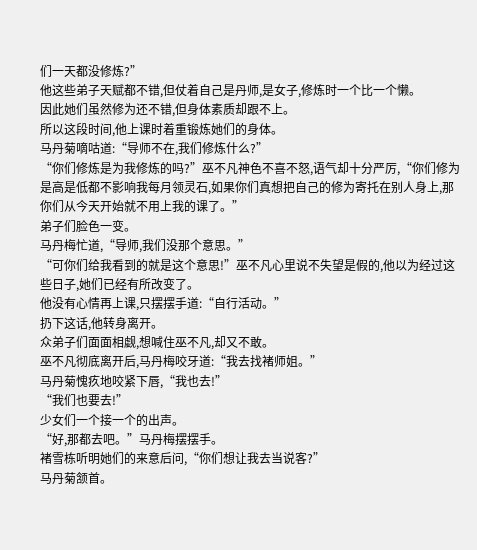们一天都没修炼?”
他这些弟子天赋都不错,但仗着自己是丹师,是女子,修炼时一个比一个懒。
因此她们虽然修为还不错,但身体素质却跟不上。
所以这段时间,他上课时着重锻炼她们的身体。
马丹菊嘀咕道:“导师不在,我们修炼什么?”
“你们修炼是为我修炼的吗?”巫不凡神色不喜不怒,语气却十分严厉,“你们修为是高是低都不影响我每月领灵石,如果你们真想把自己的修为寄托在别人身上,那你们从今天开始就不用上我的课了。”
弟子们脸色一变。
马丹梅忙道,“导师,我们没那个意思。”
“可你们给我看到的就是这个意思!”巫不凡心里说不失望是假的,他以为经过这些日子,她们已经有所改变了。
他没有心情再上课,只摆摆手道:“自行活动。”
扔下这话,他转身离开。
众弟子们面面相觑,想喊住巫不凡,却又不敢。
巫不凡彻底离开后,马丹梅咬牙道:“我去找褚师姐。”
马丹菊愧疚地咬紧下唇,“我也去!”
“我们也要去!”
少女们一个接一个的出声。
“好,那都去吧。”马丹梅摆摆手。
褚雪栋听明她们的来意后问,“你们想让我去当说客?”
马丹菊颔首。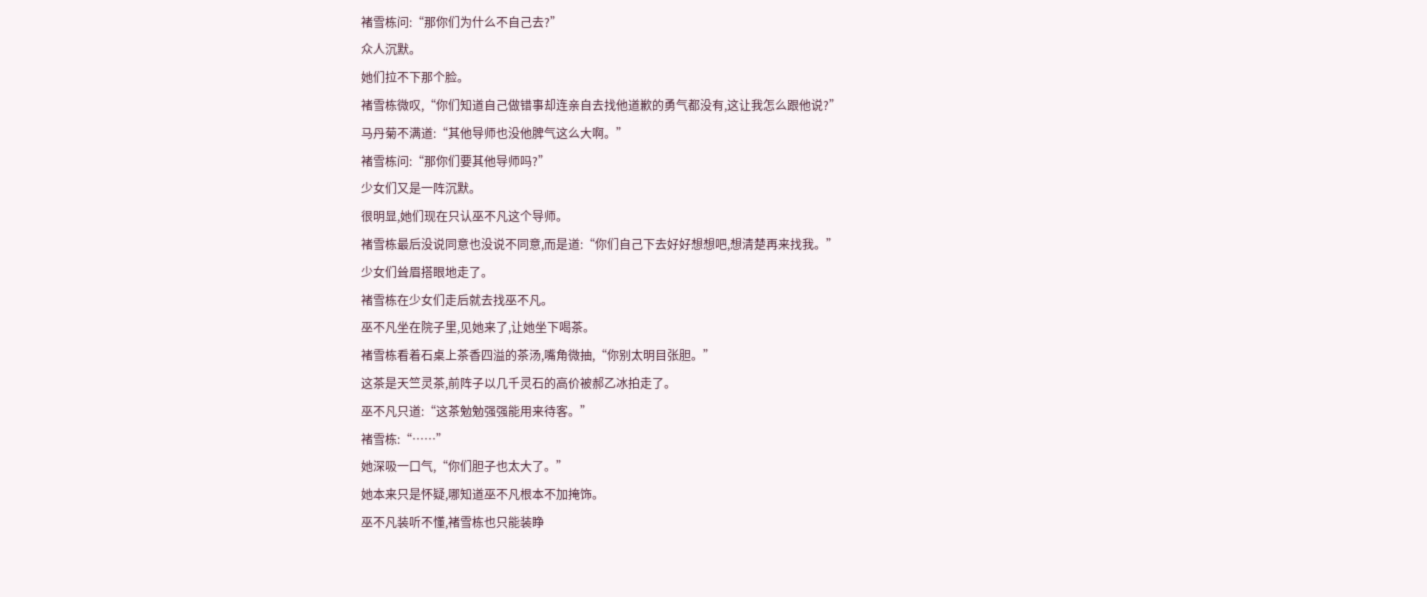褚雪栋问:“那你们为什么不自己去?”
众人沉默。
她们拉不下那个脸。
褚雪栋微叹,“你们知道自己做错事却连亲自去找他道歉的勇气都没有,这让我怎么跟他说?”
马丹菊不满道:“其他导师也没他脾气这么大啊。”
褚雪栋问:“那你们要其他导师吗?”
少女们又是一阵沉默。
很明显,她们现在只认巫不凡这个导师。
褚雪栋最后没说同意也没说不同意,而是道:“你们自己下去好好想想吧,想清楚再来找我。”
少女们耸眉搭眼地走了。
褚雪栋在少女们走后就去找巫不凡。
巫不凡坐在院子里,见她来了,让她坐下喝茶。
褚雪栋看着石桌上茶香四溢的茶汤,嘴角微抽,“你别太明目张胆。”
这茶是天竺灵茶,前阵子以几千灵石的高价被郝乙冰拍走了。
巫不凡只道:“这茶勉勉强强能用来待客。”
褚雪栋:“……”
她深吸一口气,“你们胆子也太大了。”
她本来只是怀疑,哪知道巫不凡根本不加掩饰。
巫不凡装听不懂,褚雪栋也只能装睁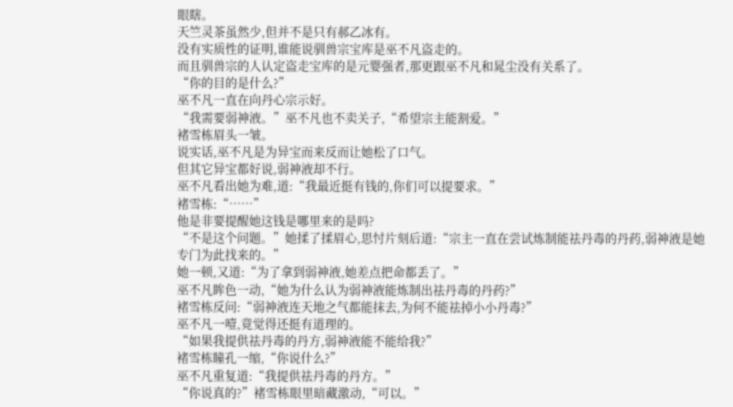眼瞎。
天竺灵茶虽然少,但并不是只有郝乙冰有。
没有实质性的证明,谁能说驯兽宗宝库是巫不凡盗走的。
而且驯兽宗的人认定盗走宝库的是元婴强者,那更跟巫不凡和晁尘没有关系了。
“你的目的是什么?”
巫不凡一直在向丹心宗示好。
“我需要弱神液。”巫不凡也不卖关子,“希望宗主能割爱。”
褚雪栋眉头一皱。
说实话,巫不凡是为异宝而来反而让她松了口气。
但其它异宝都好说,弱神液却不行。
巫不凡看出她为难,道:“我最近挺有钱的,你们可以提要求。”
褚雪栋:“……”
他是非要提醒她这钱是哪里来的是吗?
“不是这个问题。”她揉了揉眉心,思忖片刻后道:“宗主一直在尝试炼制能祛丹毒的丹药,弱神液是她专门为此找来的。”
她一顿,又道:“为了拿到弱神液,她差点把命都丢了。”
巫不凡眸色一动,“她为什么认为弱神液能炼制出祛丹毒的丹药?”
褚雪栋反问:“弱神液连天地之气都能抹去,为何不能祛掉小小丹毒?”
巫不凡一噎,竟觉得还挺有道理的。
“如果我提供祛丹毒的丹方,弱神液能不能给我?”
褚雪栋瞳孔一缩,“你说什么?”
巫不凡重复道:“我提供祛丹毒的丹方。”
“你说真的?”褚雪栋眼里暗藏激动,“可以。”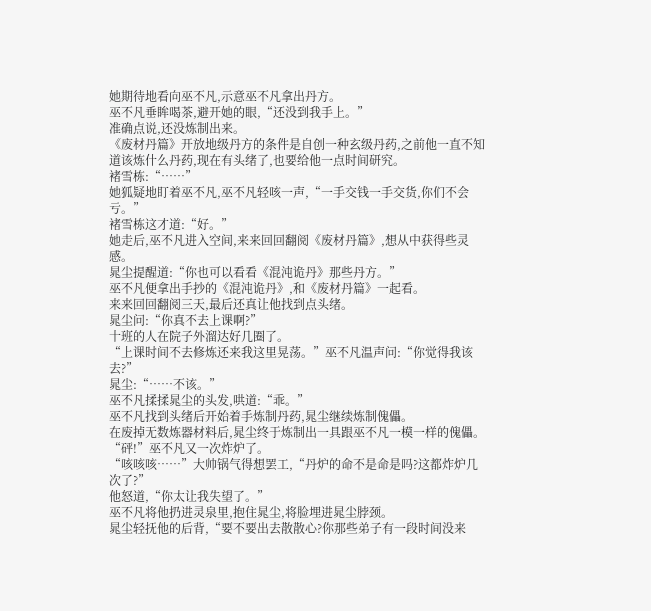她期待地看向巫不凡,示意巫不凡拿出丹方。
巫不凡垂眸喝茶,避开她的眼,“还没到我手上。”
准确点说,还没炼制出来。
《废材丹篇》开放地级丹方的条件是自创一种玄级丹药,之前他一直不知道该炼什么丹药,现在有头绪了,也要给他一点时间研究。
褚雪栋:“……”
她狐疑地盯着巫不凡,巫不凡轻咳一声,“一手交钱一手交货,你们不会亏。”
褚雪栋这才道:“好。”
她走后,巫不凡进入空间,来来回回翻阅《废材丹篇》,想从中获得些灵感。
晁尘提醒道:“你也可以看看《混沌诡丹》那些丹方。”
巫不凡便拿出手抄的《混沌诡丹》,和《废材丹篇》一起看。
来来回回翻阅三天,最后还真让他找到点头绪。
晁尘问:“你真不去上课啊?”
十班的人在院子外溜达好几圈了。
“上课时间不去修炼还来我这里晃荡。”巫不凡温声问:“你觉得我该去?”
晁尘:“……不该。”
巫不凡揉揉晁尘的头发,哄道:“乖。”
巫不凡找到头绪后开始着手炼制丹药,晁尘继续炼制傀儡。
在废掉无数炼器材料后,晁尘终于炼制出一具跟巫不凡一模一样的傀儡。
“砰!”巫不凡又一次炸炉了。
“咳咳咳……”大帅锅气得想罢工,“丹炉的命不是命是吗?这都炸炉几次了?”
他怒道,“你太让我失望了。”
巫不凡将他扔进灵泉里,抱住晁尘,将脸埋进晁尘脖颈。
晁尘轻抚他的后背,“要不要出去散散心?你那些弟子有一段时间没来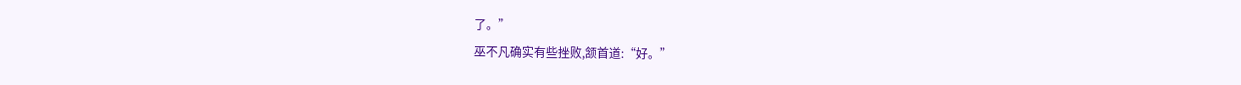了。”
巫不凡确实有些挫败,颔首道:“好。”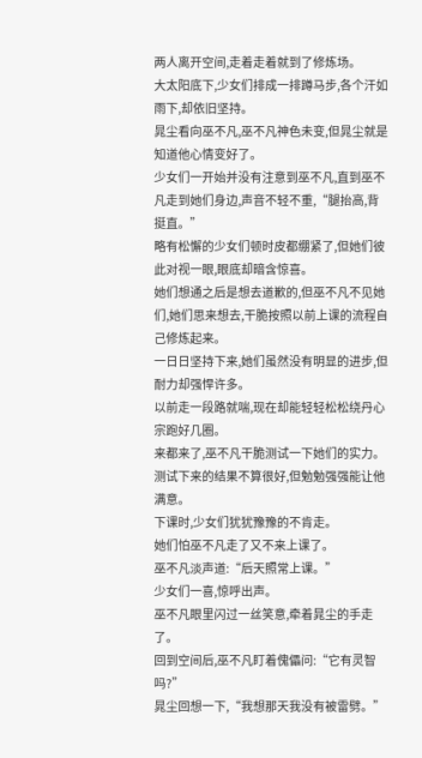两人离开空间,走着走着就到了修炼场。
大太阳底下,少女们排成一排蹲马步,各个汗如雨下,却依旧坚持。
晁尘看向巫不凡,巫不凡神色未变,但晁尘就是知道他心情变好了。
少女们一开始并没有注意到巫不凡,直到巫不凡走到她们身边,声音不轻不重,“腿抬高,背挺直。”
略有松懈的少女们顿时皮都绷紧了,但她们彼此对视一眼,眼底却暗含惊喜。
她们想通之后是想去道歉的,但巫不凡不见她们,她们思来想去,干脆按照以前上课的流程自己修炼起来。
一日日坚持下来,她们虽然没有明显的进步,但耐力却强悍许多。
以前走一段路就喘,现在却能轻轻松松绕丹心宗跑好几圈。
来都来了,巫不凡干脆测试一下她们的实力。
测试下来的结果不算很好,但勉勉强强能让他满意。
下课时,少女们犹犹豫豫的不肯走。
她们怕巫不凡走了又不来上课了。
巫不凡淡声道:“后天照常上课。”
少女们一喜,惊呼出声。
巫不凡眼里闪过一丝笑意,牵着晁尘的手走了。
回到空间后,巫不凡盯着傀儡问:“它有灵智吗?”
晁尘回想一下,“我想那天我没有被雷劈。”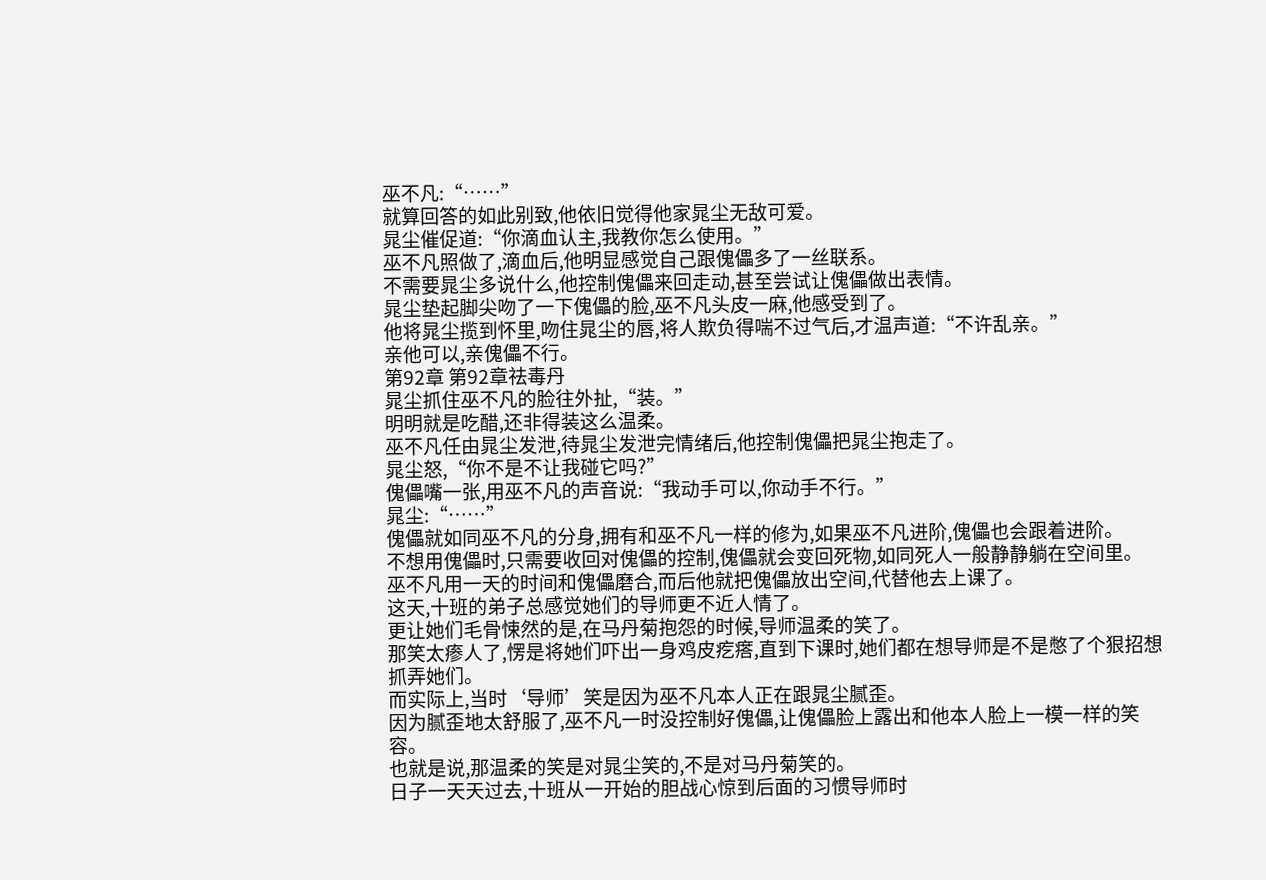巫不凡:“……”
就算回答的如此别致,他依旧觉得他家晁尘无敌可爱。
晁尘催促道:“你滴血认主,我教你怎么使用。”
巫不凡照做了,滴血后,他明显感觉自己跟傀儡多了一丝联系。
不需要晁尘多说什么,他控制傀儡来回走动,甚至尝试让傀儡做出表情。
晁尘垫起脚尖吻了一下傀儡的脸,巫不凡头皮一麻,他感受到了。
他将晁尘揽到怀里,吻住晁尘的唇,将人欺负得喘不过气后,才温声道:“不许乱亲。”
亲他可以,亲傀儡不行。
第92章 第92章祛毒丹
晁尘抓住巫不凡的脸往外扯,“装。”
明明就是吃醋,还非得装这么温柔。
巫不凡任由晁尘发泄,待晁尘发泄完情绪后,他控制傀儡把晁尘抱走了。
晁尘怒,“你不是不让我碰它吗?”
傀儡嘴一张,用巫不凡的声音说:“我动手可以,你动手不行。”
晁尘:“……”
傀儡就如同巫不凡的分身,拥有和巫不凡一样的修为,如果巫不凡进阶,傀儡也会跟着进阶。
不想用傀儡时,只需要收回对傀儡的控制,傀儡就会变回死物,如同死人一般静静躺在空间里。
巫不凡用一天的时间和傀儡磨合,而后他就把傀儡放出空间,代替他去上课了。
这天,十班的弟子总感觉她们的导师更不近人情了。
更让她们毛骨悚然的是,在马丹菊抱怨的时候,导师温柔的笑了。
那笑太瘆人了,愣是将她们吓出一身鸡皮疙瘩,直到下课时,她们都在想导师是不是憋了个狠招想抓弄她们。
而实际上,当时‘导师’笑是因为巫不凡本人正在跟晁尘腻歪。
因为腻歪地太舒服了,巫不凡一时没控制好傀儡,让傀儡脸上露出和他本人脸上一模一样的笑容。
也就是说,那温柔的笑是对晁尘笑的,不是对马丹菊笑的。
日子一天天过去,十班从一开始的胆战心惊到后面的习惯导师时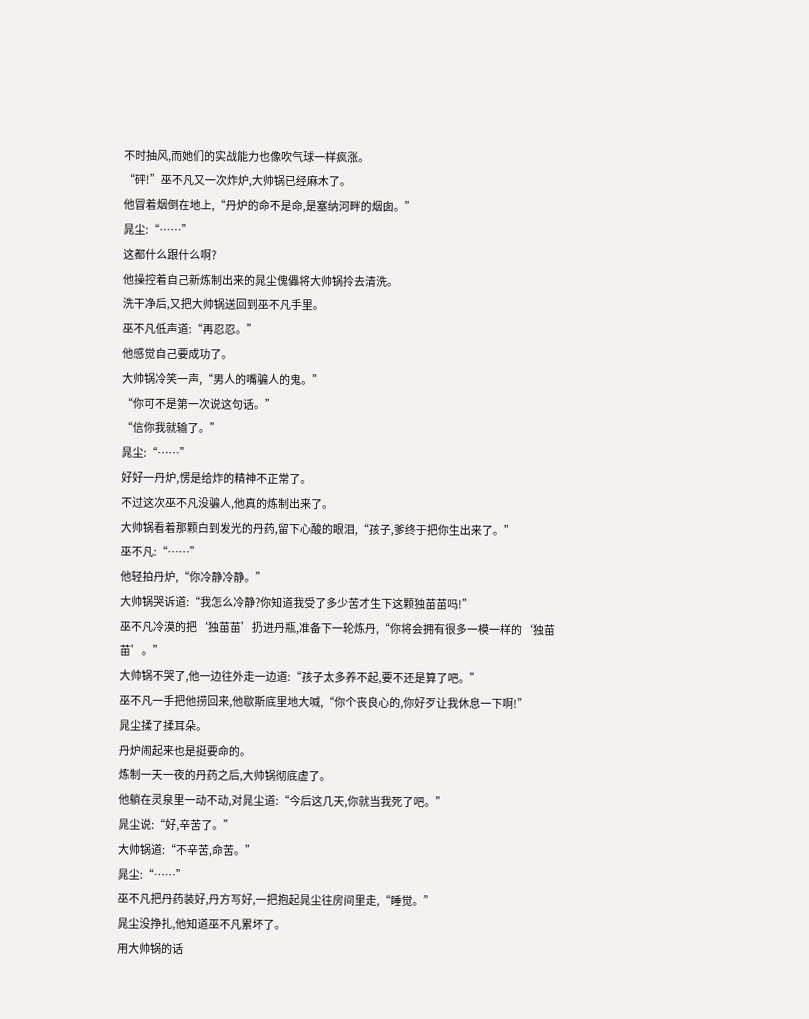不时抽风,而她们的实战能力也像吹气球一样疯涨。
“砰!”巫不凡又一次炸炉,大帅锅已经麻木了。
他冒着烟倒在地上,“丹炉的命不是命,是塞纳河畔的烟囱。”
晁尘:“……”
这都什么跟什么啊?
他操控着自己新炼制出来的晁尘傀儡将大帅锅拎去清洗。
洗干净后,又把大帅锅送回到巫不凡手里。
巫不凡低声道:“再忍忍。”
他感觉自己要成功了。
大帅锅冷笑一声,“男人的嘴骗人的鬼。”
“你可不是第一次说这句话。”
“信你我就输了。”
晁尘:“……”
好好一丹炉,愣是给炸的精神不正常了。
不过这次巫不凡没骗人,他真的炼制出来了。
大帅锅看着那颗白到发光的丹药,留下心酸的眼泪,“孩子,爹终于把你生出来了。”
巫不凡:“……”
他轻拍丹炉,“你冷静冷静。”
大帅锅哭诉道:“我怎么冷静?你知道我受了多少苦才生下这颗独苗苗吗!”
巫不凡冷漠的把‘独苗苗’扔进丹瓶,准备下一轮炼丹,“你将会拥有很多一模一样的‘独苗苗’。”
大帅锅不哭了,他一边往外走一边道:“孩子太多养不起,要不还是算了吧。”
巫不凡一手把他捞回来,他歇斯底里地大喊,“你个丧良心的,你好歹让我休息一下啊!”
晁尘揉了揉耳朵。
丹炉闹起来也是挺要命的。
炼制一天一夜的丹药之后,大帅锅彻底虚了。
他躺在灵泉里一动不动,对晁尘道:“今后这几天,你就当我死了吧。”
晁尘说:“好,辛苦了。”
大帅锅道:“不辛苦,命苦。”
晁尘:“……”
巫不凡把丹药装好,丹方写好,一把抱起晁尘往房间里走,“睡觉。”
晁尘没挣扎,他知道巫不凡累坏了。
用大帅锅的话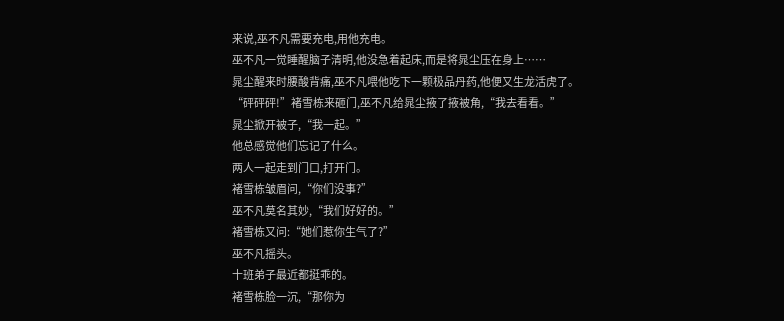来说,巫不凡需要充电,用他充电。
巫不凡一觉睡醒脑子清明,他没急着起床,而是将晁尘压在身上……
晁尘醒来时腰酸背痛,巫不凡喂他吃下一颗极品丹药,他便又生龙活虎了。
“砰砰砰!”褚雪栋来砸门,巫不凡给晁尘掖了掖被角,“我去看看。”
晁尘掀开被子,“我一起。”
他总感觉他们忘记了什么。
两人一起走到门口,打开门。
褚雪栋皱眉问,“你们没事?”
巫不凡莫名其妙,“我们好好的。”
褚雪栋又问:“她们惹你生气了?”
巫不凡摇头。
十班弟子最近都挺乖的。
褚雪栋脸一沉,“那你为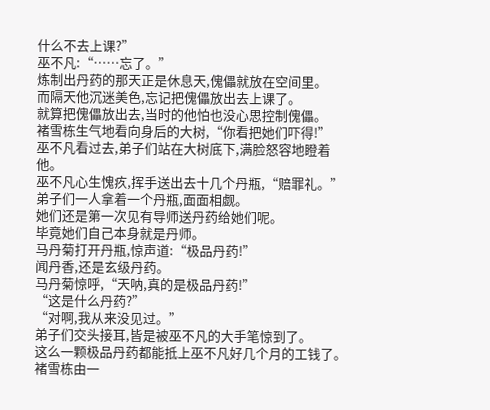什么不去上课?”
巫不凡:“……忘了。”
炼制出丹药的那天正是休息天,傀儡就放在空间里。
而隔天他沉迷美色,忘记把傀儡放出去上课了。
就算把傀儡放出去,当时的他怕也没心思控制傀儡。
褚雪栋生气地看向身后的大树,“你看把她们吓得!”
巫不凡看过去,弟子们站在大树底下,满脸怒容地瞪着他。
巫不凡心生愧疚,挥手送出去十几个丹瓶,“赔罪礼。”
弟子们一人拿着一个丹瓶,面面相觑。
她们还是第一次见有导师送丹药给她们呢。
毕竟她们自己本身就是丹师。
马丹菊打开丹瓶,惊声道:“极品丹药!”
闻丹香,还是玄级丹药。
马丹菊惊呼,“天呐,真的是极品丹药!”
“这是什么丹药?”
“对啊,我从来没见过。”
弟子们交头接耳,皆是被巫不凡的大手笔惊到了。
这么一颗极品丹药都能抵上巫不凡好几个月的工钱了。
褚雪栋由一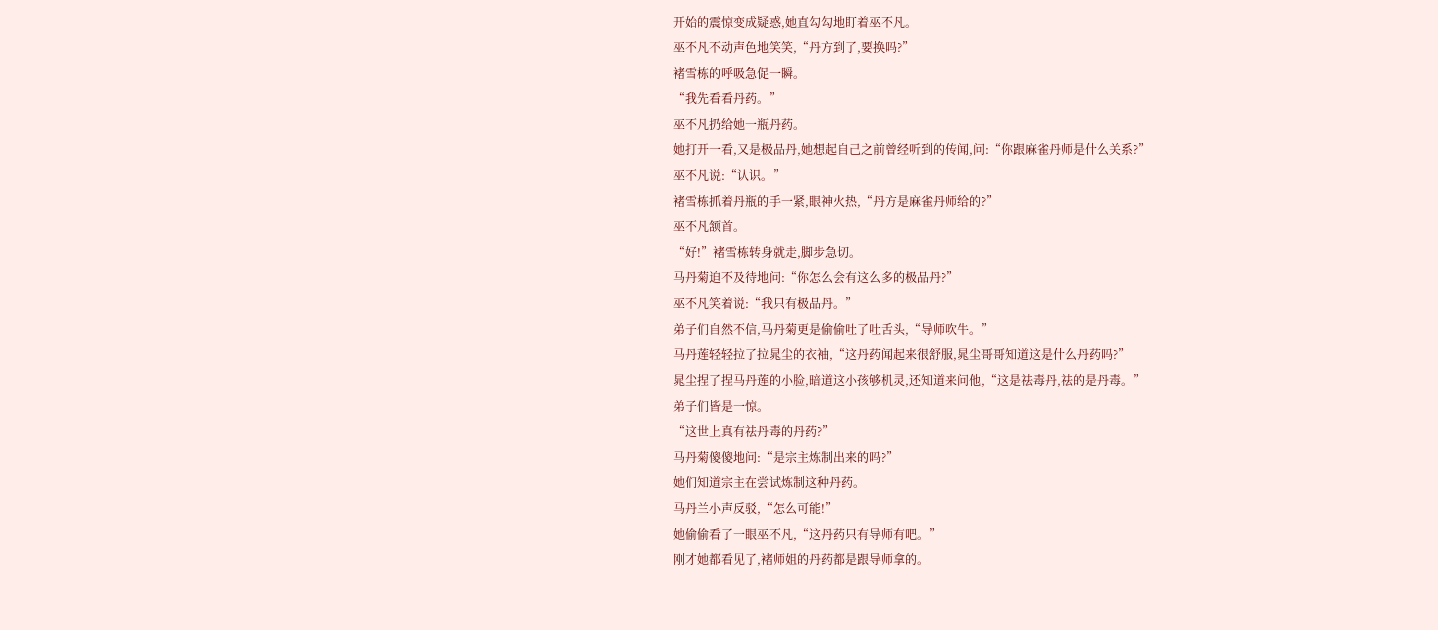开始的震惊变成疑惑,她直勾勾地盯着巫不凡。
巫不凡不动声色地笑笑,“丹方到了,要换吗?”
褚雪栋的呼吸急促一瞬。
“我先看看丹药。”
巫不凡扔给她一瓶丹药。
她打开一看,又是极品丹,她想起自己之前曾经听到的传闻,问:“你跟麻雀丹师是什么关系?”
巫不凡说:“认识。”
褚雪栋抓着丹瓶的手一紧,眼神火热,“丹方是麻雀丹师给的?”
巫不凡颔首。
“好!”褚雪栋转身就走,脚步急切。
马丹菊迫不及待地问:“你怎么会有这么多的极品丹?”
巫不凡笑着说:“我只有极品丹。”
弟子们自然不信,马丹菊更是偷偷吐了吐舌头,“导师吹牛。”
马丹莲轻轻拉了拉晁尘的衣袖,“这丹药闻起来很舒服,晁尘哥哥知道这是什么丹药吗?”
晁尘捏了捏马丹莲的小脸,暗道这小孩够机灵,还知道来问他,“这是祛毒丹,祛的是丹毒。”
弟子们皆是一惊。
“这世上真有祛丹毒的丹药?”
马丹菊傻傻地问:“是宗主炼制出来的吗?”
她们知道宗主在尝试炼制这种丹药。
马丹兰小声反驳,“怎么可能!”
她偷偷看了一眼巫不凡,“这丹药只有导师有吧。”
刚才她都看见了,褚师姐的丹药都是跟导师拿的。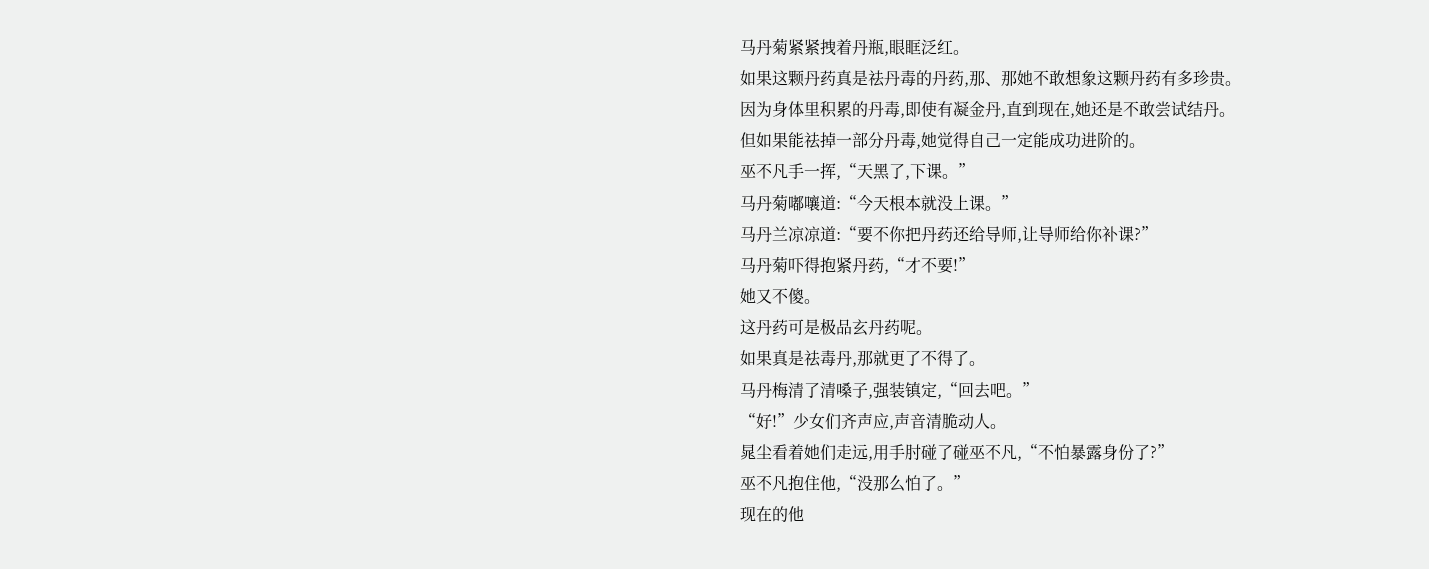马丹菊紧紧拽着丹瓶,眼眶泛红。
如果这颗丹药真是祛丹毒的丹药,那、那她不敢想象这颗丹药有多珍贵。
因为身体里积累的丹毒,即使有凝金丹,直到现在,她还是不敢尝试结丹。
但如果能祛掉一部分丹毒,她觉得自己一定能成功进阶的。
巫不凡手一挥,“天黑了,下课。”
马丹菊嘟嚷道:“今天根本就没上课。”
马丹兰凉凉道:“要不你把丹药还给导师,让导师给你补课?”
马丹菊吓得抱紧丹药,“才不要!”
她又不傻。
这丹药可是极品玄丹药呢。
如果真是祛毒丹,那就更了不得了。
马丹梅清了清嗓子,强装镇定,“回去吧。”
“好!”少女们齐声应,声音清脆动人。
晁尘看着她们走远,用手肘碰了碰巫不凡,“不怕暴露身份了?”
巫不凡抱住他,“没那么怕了。”
现在的他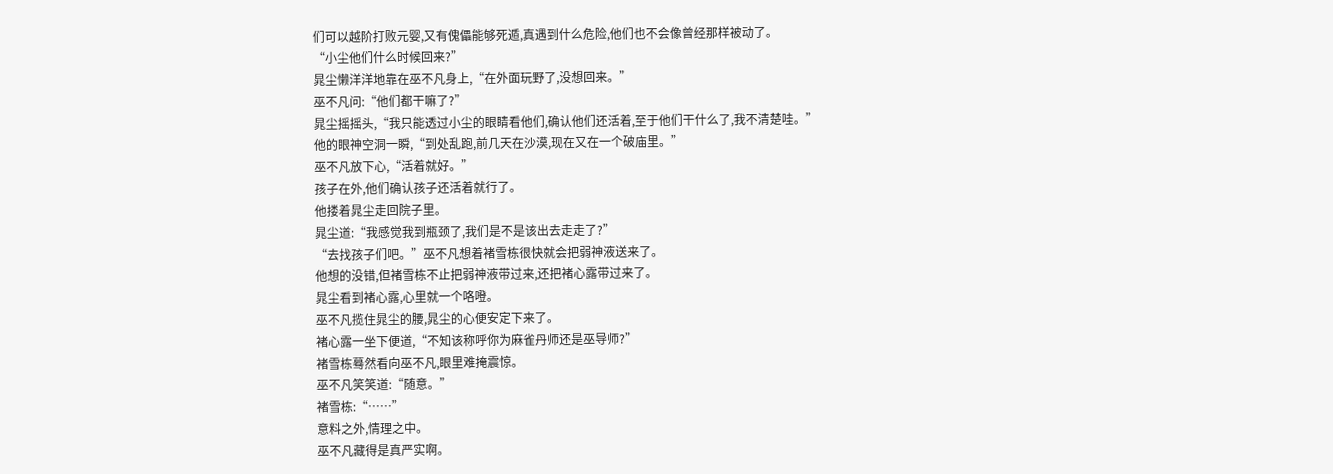们可以越阶打败元婴,又有傀儡能够死遁,真遇到什么危险,他们也不会像曾经那样被动了。
“小尘他们什么时候回来?”
晁尘懒洋洋地靠在巫不凡身上,“在外面玩野了,没想回来。”
巫不凡问:“他们都干嘛了?”
晁尘摇摇头,“我只能透过小尘的眼睛看他们,确认他们还活着,至于他们干什么了,我不清楚哇。”
他的眼神空洞一瞬,“到处乱跑,前几天在沙漠,现在又在一个破庙里。”
巫不凡放下心,“活着就好。”
孩子在外,他们确认孩子还活着就行了。
他搂着晁尘走回院子里。
晁尘道:“我感觉我到瓶颈了,我们是不是该出去走走了?”
“去找孩子们吧。”巫不凡想着褚雪栋很快就会把弱神液送来了。
他想的没错,但褚雪栋不止把弱神液带过来,还把褚心露带过来了。
晁尘看到褚心露,心里就一个咯噔。
巫不凡揽住晁尘的腰,晁尘的心便安定下来了。
褚心露一坐下便道,“不知该称呼你为麻雀丹师还是巫导师?”
褚雪栋蓦然看向巫不凡,眼里难掩震惊。
巫不凡笑笑道:“随意。”
褚雪栋:“……”
意料之外,情理之中。
巫不凡藏得是真严实啊。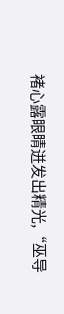褚心露眼睛迸发出精光,“巫导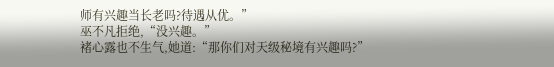师有兴趣当长老吗?待遇从优。”
巫不凡拒绝,“没兴趣。”
褚心露也不生气,她道:“那你们对天级秘境有兴趣吗?”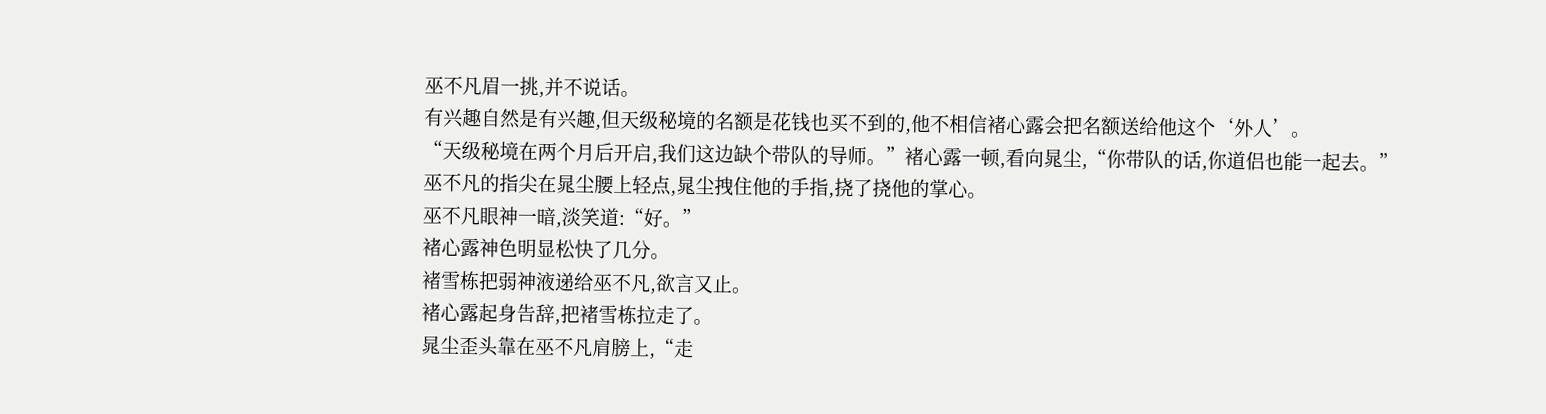巫不凡眉一挑,并不说话。
有兴趣自然是有兴趣,但天级秘境的名额是花钱也买不到的,他不相信褚心露会把名额送给他这个‘外人’。
“天级秘境在两个月后开启,我们这边缺个带队的导师。”褚心露一顿,看向晁尘,“你带队的话,你道侣也能一起去。”
巫不凡的指尖在晁尘腰上轻点,晁尘拽住他的手指,挠了挠他的掌心。
巫不凡眼神一暗,淡笑道:“好。”
褚心露神色明显松快了几分。
褚雪栋把弱神液递给巫不凡,欲言又止。
褚心露起身告辞,把褚雪栋拉走了。
晁尘歪头靠在巫不凡肩膀上,“走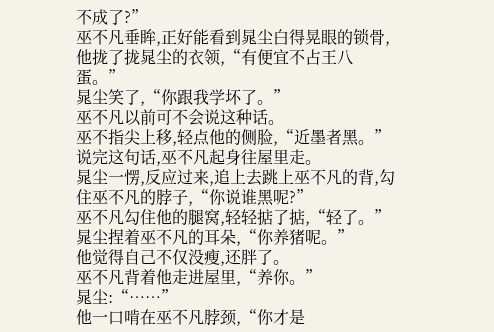不成了?”
巫不凡垂眸,正好能看到晁尘白得晃眼的锁骨,他拢了拢晁尘的衣领,“有便宜不占王八蛋。”
晁尘笑了,“你跟我学坏了。”
巫不凡以前可不会说这种话。
巫不指尖上移,轻点他的侧脸,“近墨者黑。”
说完这句话,巫不凡起身往屋里走。
晁尘一愣,反应过来,追上去跳上巫不凡的背,勾住巫不凡的脖子,“你说谁黑呢?”
巫不凡勾住他的腿窝,轻轻掂了掂,“轻了。”
晁尘捏着巫不凡的耳朵,“你养猪呢。”
他觉得自己不仅没瘦,还胖了。
巫不凡背着他走进屋里,“养你。”
晁尘:“……”
他一口啃在巫不凡脖颈,“你才是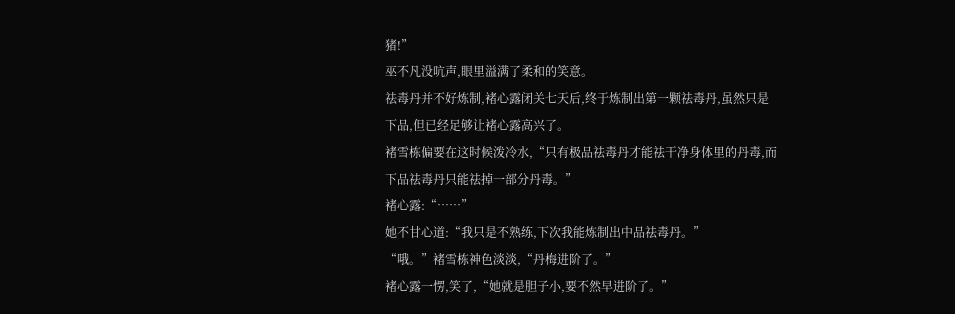猪!”
巫不凡没吭声,眼里溢满了柔和的笑意。
祛毒丹并不好炼制,褚心露闭关七天后,终于炼制出第一颗祛毒丹,虽然只是下品,但已经足够让褚心露高兴了。
褚雪栋偏要在这时候泼冷水,“只有极品祛毒丹才能祛干净身体里的丹毒,而下品祛毒丹只能祛掉一部分丹毒。”
褚心露:“……”
她不甘心道:“我只是不熟练,下次我能炼制出中品祛毒丹。”
“哦。”褚雪栋神色淡淡,“丹梅进阶了。”
褚心露一愣,笑了,“她就是胆子小,要不然早进阶了。”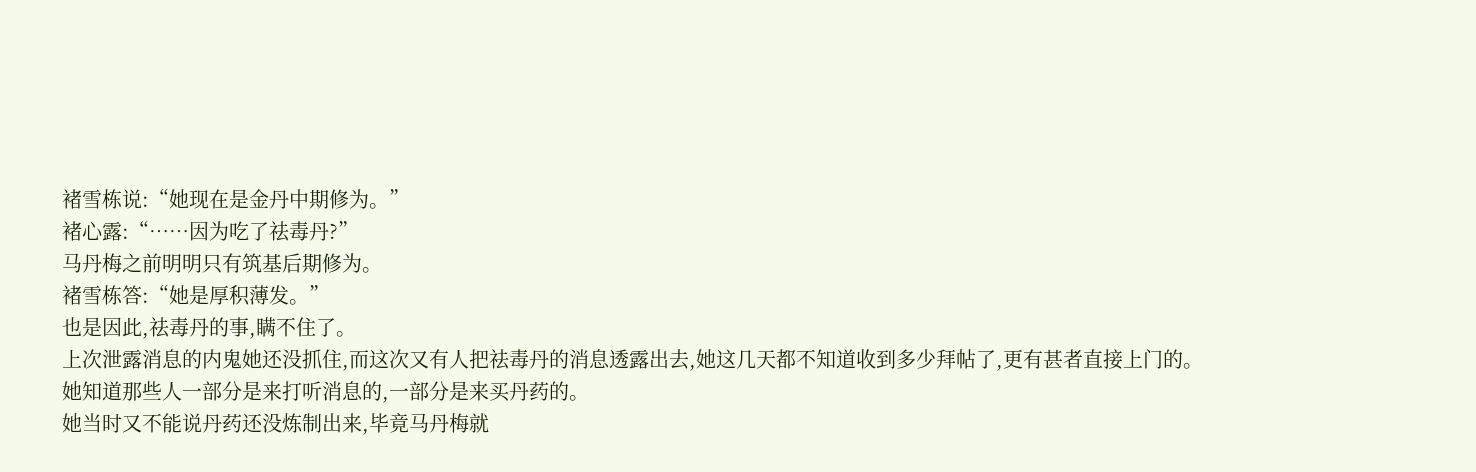褚雪栋说:“她现在是金丹中期修为。”
褚心露:“……因为吃了祛毒丹?”
马丹梅之前明明只有筑基后期修为。
褚雪栋答:“她是厚积薄发。”
也是因此,祛毒丹的事,瞒不住了。
上次泄露消息的内鬼她还没抓住,而这次又有人把祛毒丹的消息透露出去,她这几天都不知道收到多少拜帖了,更有甚者直接上门的。
她知道那些人一部分是来打听消息的,一部分是来买丹药的。
她当时又不能说丹药还没炼制出来,毕竟马丹梅就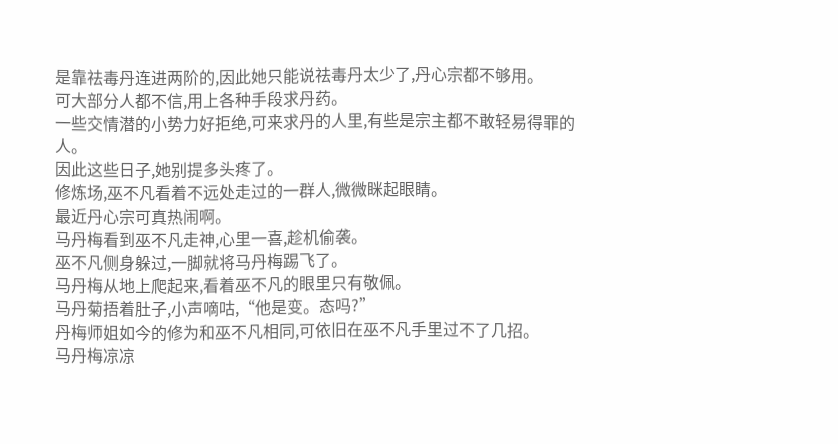是靠祛毒丹连进两阶的,因此她只能说祛毒丹太少了,丹心宗都不够用。
可大部分人都不信,用上各种手段求丹药。
一些交情潜的小势力好拒绝,可来求丹的人里,有些是宗主都不敢轻易得罪的人。
因此这些日子,她别提多头疼了。
修炼场,巫不凡看着不远处走过的一群人,微微眯起眼睛。
最近丹心宗可真热闹啊。
马丹梅看到巫不凡走神,心里一喜,趁机偷袭。
巫不凡侧身躲过,一脚就将马丹梅踢飞了。
马丹梅从地上爬起来,看着巫不凡的眼里只有敬佩。
马丹菊捂着肚子,小声嘀咕,“他是变。态吗?”
丹梅师姐如今的修为和巫不凡相同,可依旧在巫不凡手里过不了几招。
马丹梅凉凉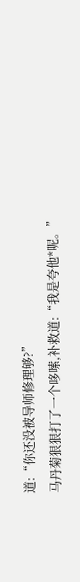道:“你还没被导师修理够?”
马丹菊狠狠打了一个哆嗦,补救道:“我是夸他*呢。”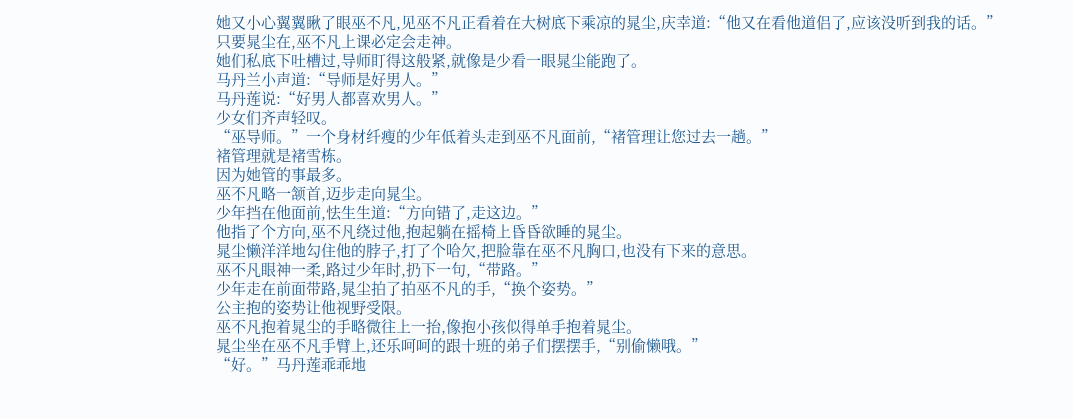她又小心翼翼瞅了眼巫不凡,见巫不凡正看着在大树底下乘凉的晁尘,庆幸道:“他又在看他道侣了,应该没听到我的话。”
只要晁尘在,巫不凡上课必定会走神。
她们私底下吐槽过,导师盯得这般紧,就像是少看一眼晁尘能跑了。
马丹兰小声道:“导师是好男人。”
马丹莲说:“好男人都喜欢男人。”
少女们齐声轻叹。
“巫导师。”一个身材纤瘦的少年低着头走到巫不凡面前,“褚管理让您过去一趟。”
褚管理就是褚雪栋。
因为她管的事最多。
巫不凡略一颔首,迈步走向晁尘。
少年挡在他面前,怯生生道:“方向错了,走这边。”
他指了个方向,巫不凡绕过他,抱起躺在摇椅上昏昏欲睡的晁尘。
晁尘懒洋洋地勾住他的脖子,打了个哈欠,把脸靠在巫不凡胸口,也没有下来的意思。
巫不凡眼神一柔,路过少年时,扔下一句,“带路。”
少年走在前面带路,晁尘拍了拍巫不凡的手,“换个姿势。”
公主抱的姿势让他视野受限。
巫不凡抱着晁尘的手略微往上一抬,像抱小孩似得单手抱着晁尘。
晁尘坐在巫不凡手臂上,还乐呵呵的跟十班的弟子们摆摆手,“别偷懒哦。”
“好。”马丹莲乖乖地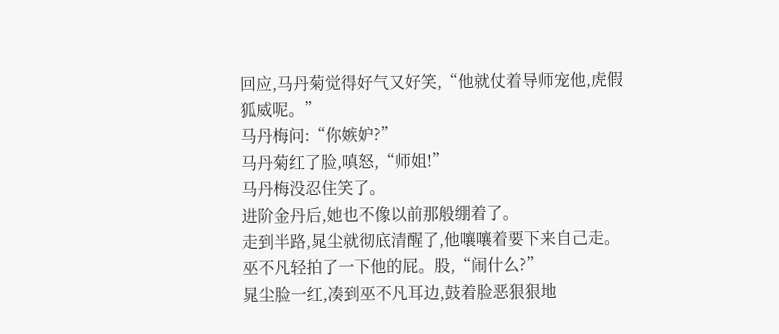回应,马丹菊觉得好气又好笑,“他就仗着导师宠他,虎假狐威呢。”
马丹梅问:“你嫉妒?”
马丹菊红了脸,嗔怒,“师姐!”
马丹梅没忍住笑了。
进阶金丹后,她也不像以前那般绷着了。
走到半路,晁尘就彻底清醒了,他嚷嚷着要下来自己走。
巫不凡轻拍了一下他的屁。股,“闹什么?”
晁尘脸一红,凑到巫不凡耳边,鼓着脸恶狠狠地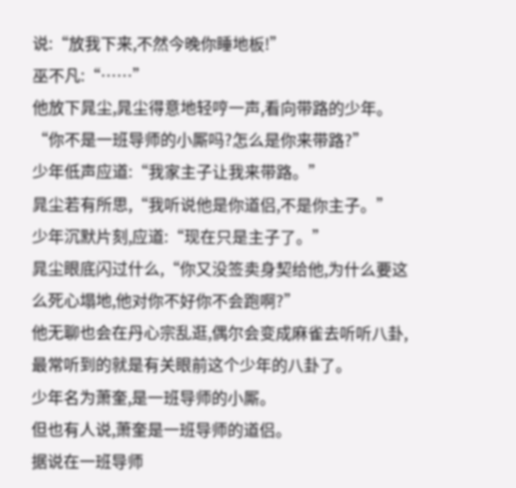说:“放我下来,不然今晚你睡地板!”
巫不凡:“……”
他放下晁尘,晁尘得意地轻哼一声,看向带路的少年。
“你不是一班导师的小厮吗?怎么是你来带路?”
少年低声应道:“我家主子让我来带路。”
晁尘若有所思,“我听说他是你道侣,不是你主子。”
少年沉默片刻,应道:“现在只是主子了。”
晁尘眼底闪过什么,“你又没签卖身契给他,为什么要这么死心塌地,他对你不好你不会跑啊?”
他无聊也会在丹心宗乱逛,偶尔会变成麻雀去听听八卦,最常听到的就是有关眼前这个少年的八卦了。
少年名为萧奎,是一班导师的小厮。
但也有人说,萧奎是一班导师的道侣。
据说在一班导师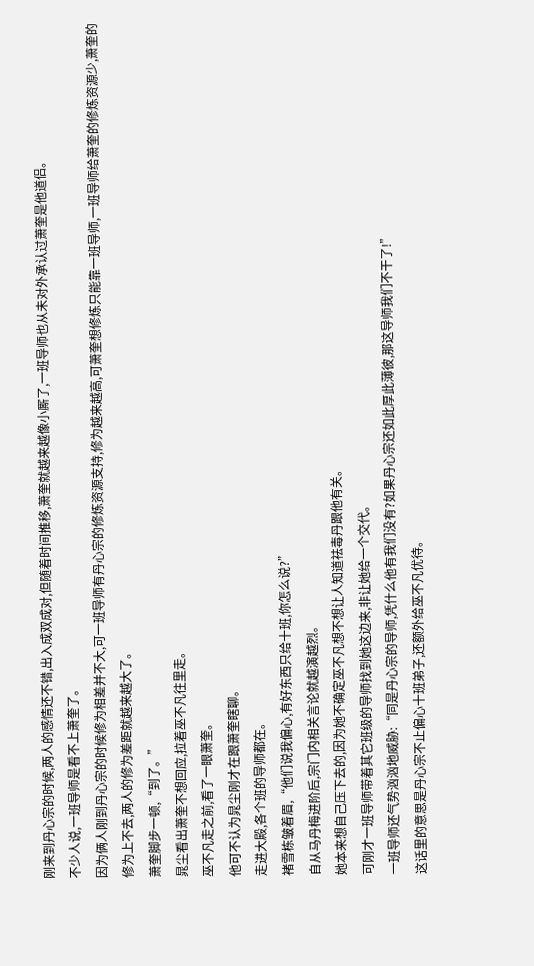刚来到丹心宗的时候,两人的感情还不错,出入成双成对,但随着时间推移,萧奎就越来越像小厮了,一班导师也从未对外承认过萧奎是他道侣。
不少人说,一班导师是看不上萧奎了。
因为俩人刚到丹心宗的时候修为相差并不大,可一班导师有丹心宗的修炼资源支持,修为越来越高,可萧奎想修炼只能靠一班导师,一班导师给萧奎的修炼资源少,萧奎的修为上不去,两人的修为差距就越来越大了。
萧奎脚步一顿,“到了。”
晁尘看出萧奎不想回应,拉着巫不凡往里走。
巫不凡走之前,看了一眼萧奎。
他可不认为晁尘刚才在跟萧奎瞎聊。
走进大殿,各个班的导师都在。
褚雪栋皱着眉,“他们说我偏心,有好东西只给十班,你怎么说?”
自从马丹梅进阶后,宗门内相关言论就越演越烈。
她本来想自己压下去的,因为她不确定巫不凡想不想让人知道祛毒丹跟他有关。
可刚才一班导师带着其它班级的导师找到她这边来,非让她给一个交代。
一班导师还气势汹汹地威胁:“同是丹心宗的导师,凭什么他有我们没有?如果丹心宗还如此厚此薄彼,那这导师我们不干了!”
这话里的意思是丹心宗不止偏心十班弟子,还额外给巫不凡优待。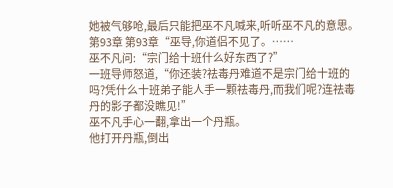她被气够呛,最后只能把巫不凡喊来,听听巫不凡的意思。
第93章 第93章“巫导,你道侣不见了。……
巫不凡问:“宗门给十班什么好东西了?”
一班导师怒道,“你还装?祛毒丹难道不是宗门给十班的吗?凭什么十班弟子能人手一颗祛毒丹,而我们呢?连祛毒丹的影子都没瞧见!”
巫不凡手心一翻,拿出一个丹瓶。
他打开丹瓶,倒出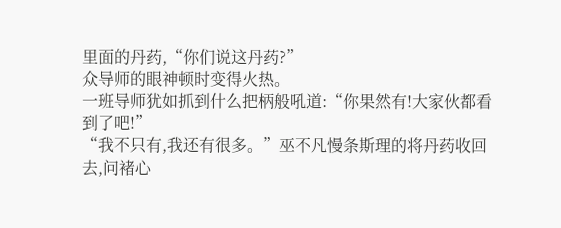里面的丹药,“你们说这丹药?”
众导师的眼神顿时变得火热。
一班导师犹如抓到什么把柄般吼道:“你果然有!大家伙都看到了吧!”
“我不只有,我还有很多。”巫不凡慢条斯理的将丹药收回去,问褚心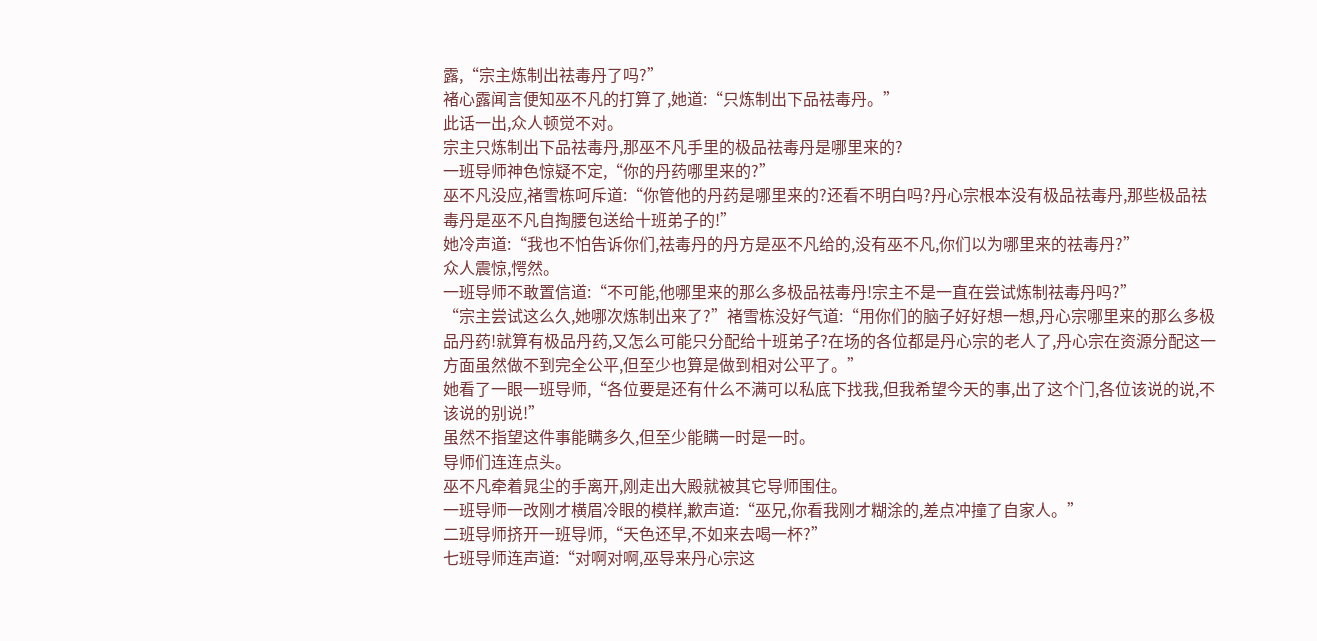露,“宗主炼制出祛毒丹了吗?”
褚心露闻言便知巫不凡的打算了,她道:“只炼制出下品祛毒丹。”
此话一出,众人顿觉不对。
宗主只炼制出下品祛毒丹,那巫不凡手里的极品祛毒丹是哪里来的?
一班导师神色惊疑不定,“你的丹药哪里来的?”
巫不凡没应,褚雪栋呵斥道:“你管他的丹药是哪里来的?还看不明白吗?丹心宗根本没有极品祛毒丹,那些极品祛毒丹是巫不凡自掏腰包送给十班弟子的!”
她冷声道:“我也不怕告诉你们,祛毒丹的丹方是巫不凡给的,没有巫不凡,你们以为哪里来的祛毒丹?”
众人震惊,愕然。
一班导师不敢置信道:“不可能,他哪里来的那么多极品祛毒丹!宗主不是一直在尝试炼制祛毒丹吗?”
“宗主尝试这么久,她哪次炼制出来了?”褚雪栋没好气道:“用你们的脑子好好想一想,丹心宗哪里来的那么多极品丹药!就算有极品丹药,又怎么可能只分配给十班弟子?在场的各位都是丹心宗的老人了,丹心宗在资源分配这一方面虽然做不到完全公平,但至少也算是做到相对公平了。”
她看了一眼一班导师,“各位要是还有什么不满可以私底下找我,但我希望今天的事,出了这个门,各位该说的说,不该说的别说!”
虽然不指望这件事能瞒多久,但至少能瞒一时是一时。
导师们连连点头。
巫不凡牵着晁尘的手离开,刚走出大殿就被其它导师围住。
一班导师一改刚才横眉冷眼的模样,歉声道:“巫兄,你看我刚才糊涂的,差点冲撞了自家人。”
二班导师挤开一班导师,“天色还早,不如来去喝一杯?”
七班导师连声道:“对啊对啊,巫导来丹心宗这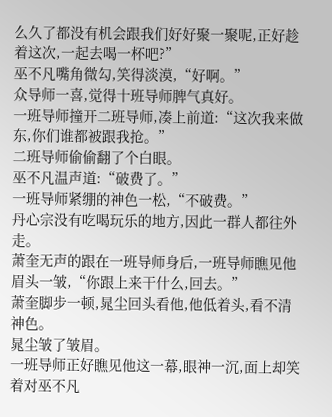么久了都没有机会跟我们好好聚一聚呢,正好趁着这次,一起去喝一杯吧?”
巫不凡嘴角微勾,笑得淡漠,“好啊。”
众导师一喜,觉得十班导师脾气真好。
一班导师撞开二班导师,凑上前道:“这次我来做东,你们谁都被跟我抢。”
二班导师偷偷翻了个白眼。
巫不凡温声道:“破费了。”
一班导师紧绷的神色一松,“不破费。”
丹心宗没有吃喝玩乐的地方,因此一群人都往外走。
萧奎无声的跟在一班导师身后,一班导师瞧见他眉头一皱,“你跟上来干什么,回去。”
萧奎脚步一顿,晁尘回头看他,他低着头,看不清神色。
晁尘皱了皱眉。
一班导师正好瞧见他这一幕,眼神一沉,面上却笑着对巫不凡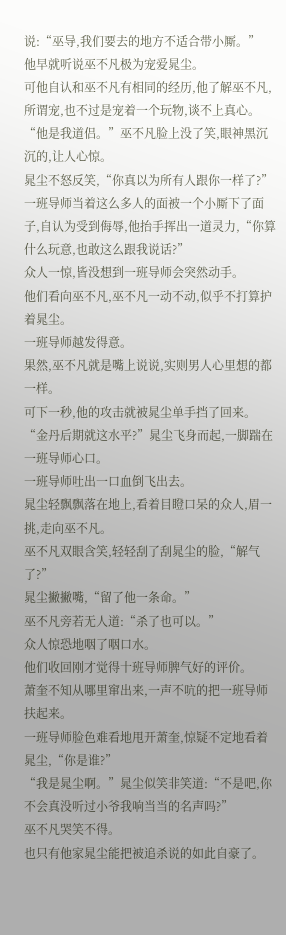说:“巫导,我们要去的地方不适合带小厮。”
他早就听说巫不凡极为宠爱晁尘。
可他自认和巫不凡有相同的经历,他了解巫不凡,所谓宠,也不过是宠着一个玩物,谈不上真心。
“他是我道侣。”巫不凡脸上没了笑,眼神黑沉沉的,让人心惊。
晁尘不怒反笑,“你真以为所有人跟你一样了?”
一班导师当着这么多人的面被一个小厮下了面子,自认为受到侮辱,他抬手挥出一道灵力,“你算什么玩意,也敢这么跟我说话?”
众人一惊,皆没想到一班导师会突然动手。
他们看向巫不凡,巫不凡一动不动,似乎不打算护着晁尘。
一班导师越发得意。
果然,巫不凡就是嘴上说说,实则男人心里想的都一样。
可下一秒,他的攻击就被晁尘单手挡了回来。
“金丹后期就这水平?”晁尘飞身而起,一脚踹在一班导师心口。
一班导师吐出一口血倒飞出去。
晁尘轻飘飘落在地上,看着目瞪口呆的众人,眉一挑,走向巫不凡。
巫不凡双眼含笑,轻轻刮了刮晁尘的脸,“解气了?”
晁尘撇撇嘴,“留了他一条命。”
巫不凡旁若无人道:“杀了也可以。”
众人惊恐地咽了咽口水。
他们收回刚才觉得十班导师脾气好的评价。
萧奎不知从哪里窜出来,一声不吭的把一班导师扶起来。
一班导师脸色难看地甩开萧奎,惊疑不定地看着晁尘,“你是谁?”
“我是晁尘啊。”晁尘似笑非笑道:“不是吧,你不会真没听过小爷我响当当的名声吗?”
巫不凡哭笑不得。
也只有他家晁尘能把被追杀说的如此自豪了。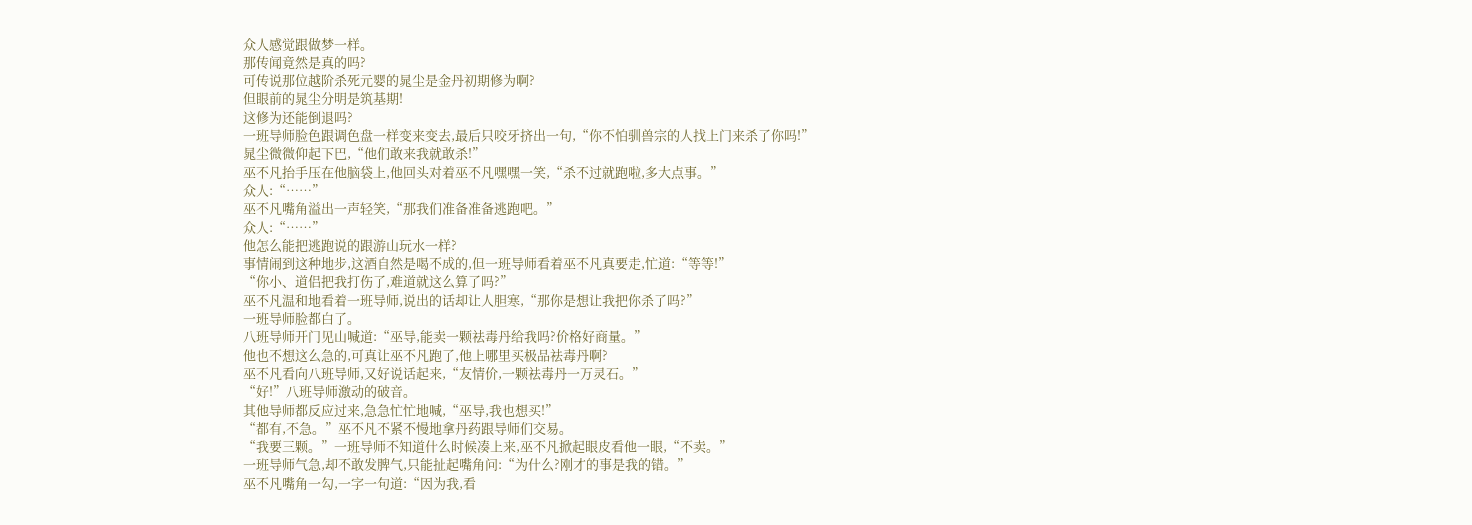众人感觉跟做梦一样。
那传闻竟然是真的吗?
可传说那位越阶杀死元婴的晁尘是金丹初期修为啊?
但眼前的晁尘分明是筑基期!
这修为还能倒退吗?
一班导师脸色跟调色盘一样变来变去,最后只咬牙挤出一句,“你不怕驯兽宗的人找上门来杀了你吗!”
晁尘微微仰起下巴,“他们敢来我就敢杀!”
巫不凡抬手压在他脑袋上,他回头对着巫不凡嘿嘿一笑,“杀不过就跑啦,多大点事。”
众人:“……”
巫不凡嘴角溢出一声轻笑,“那我们准备准备逃跑吧。”
众人:“……”
他怎么能把逃跑说的跟游山玩水一样?
事情闹到这种地步,这酒自然是喝不成的,但一班导师看着巫不凡真要走,忙道:“等等!”
“你小、道侣把我打伤了,难道就这么算了吗?”
巫不凡温和地看着一班导师,说出的话却让人胆寒,“那你是想让我把你杀了吗?”
一班导师脸都白了。
八班导师开门见山喊道:“巫导,能卖一颗祛毒丹给我吗?价格好商量。”
他也不想这么急的,可真让巫不凡跑了,他上哪里买极品祛毒丹啊?
巫不凡看向八班导师,又好说话起来,“友情价,一颗祛毒丹一万灵石。”
“好!”八班导师激动的破音。
其他导师都反应过来,急急忙忙地喊,“巫导,我也想买!”
“都有,不急。”巫不凡不紧不慢地拿丹药跟导师们交易。
“我要三颗。”一班导师不知道什么时候凑上来,巫不凡掀起眼皮看他一眼,“不卖。”
一班导师气急,却不敢发脾气,只能扯起嘴角问:“为什么?刚才的事是我的错。”
巫不凡嘴角一勾,一字一句道:“因为我,看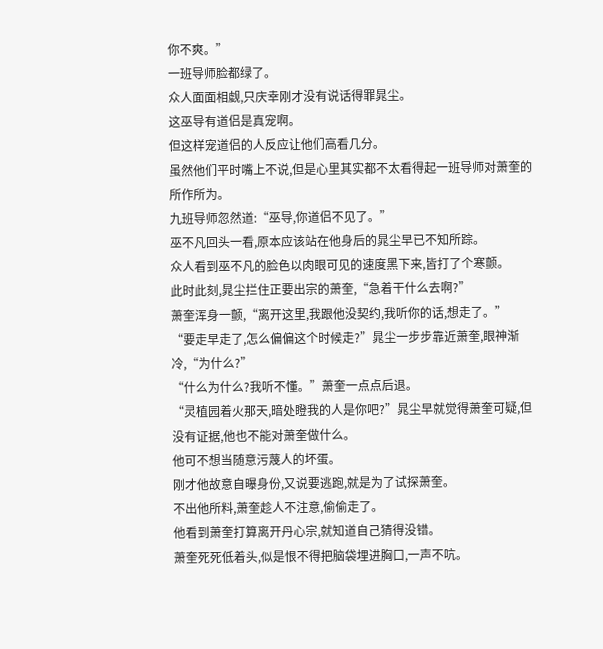你不爽。”
一班导师脸都绿了。
众人面面相觑,只庆幸刚才没有说话得罪晁尘。
这巫导有道侣是真宠啊。
但这样宠道侣的人反应让他们高看几分。
虽然他们平时嘴上不说,但是心里其实都不太看得起一班导师对萧奎的所作所为。
九班导师忽然道:“巫导,你道侣不见了。”
巫不凡回头一看,原本应该站在他身后的晁尘早已不知所踪。
众人看到巫不凡的脸色以肉眼可见的速度黑下来,皆打了个寒颤。
此时此刻,晁尘拦住正要出宗的萧奎,“急着干什么去啊?”
萧奎浑身一颤,“离开这里,我跟他没契约,我听你的话,想走了。”
“要走早走了,怎么偏偏这个时候走?”晁尘一步步靠近萧奎,眼神渐冷,“为什么?”
“什么为什么?我听不懂。”萧奎一点点后退。
“灵植园着火那天,暗处瞪我的人是你吧?”晁尘早就觉得萧奎可疑,但没有证据,他也不能对萧奎做什么。
他可不想当随意污蔑人的坏蛋。
刚才他故意自曝身份,又说要逃跑,就是为了试探萧奎。
不出他所料,萧奎趁人不注意,偷偷走了。
他看到萧奎打算离开丹心宗,就知道自己猜得没错。
萧奎死死低着头,似是恨不得把脑袋埋进胸口,一声不吭。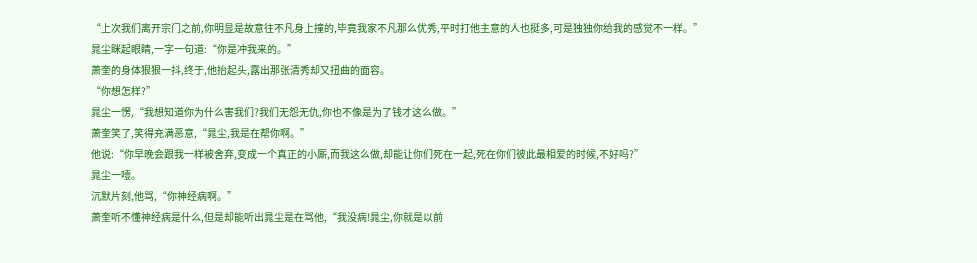“上次我们离开宗门之前,你明显是故意往不凡身上撞的,毕竟我家不凡那么优秀,平时打他主意的人也挺多,可是独独你给我的感觉不一样。”
晁尘眯起眼睛,一字一句道:“你是冲我来的。”
萧奎的身体狠狠一抖,终于,他抬起头,露出那张清秀却又扭曲的面容。
“你想怎样?”
晁尘一愣,“我想知道你为什么害我们?我们无怨无仇,你也不像是为了钱才这么做。”
萧奎笑了,笑得充满恶意,“晁尘,我是在帮你啊。”
他说:“你早晚会跟我一样被舍弃,变成一个真正的小厮,而我这么做,却能让你们死在一起,死在你们彼此最相爱的时候,不好吗?”
晁尘一噎。
沉默片刻,他骂,“你神经病啊。”
萧奎听不懂神经病是什么,但是却能听出晁尘是在骂他,“我没病!晁尘,你就是以前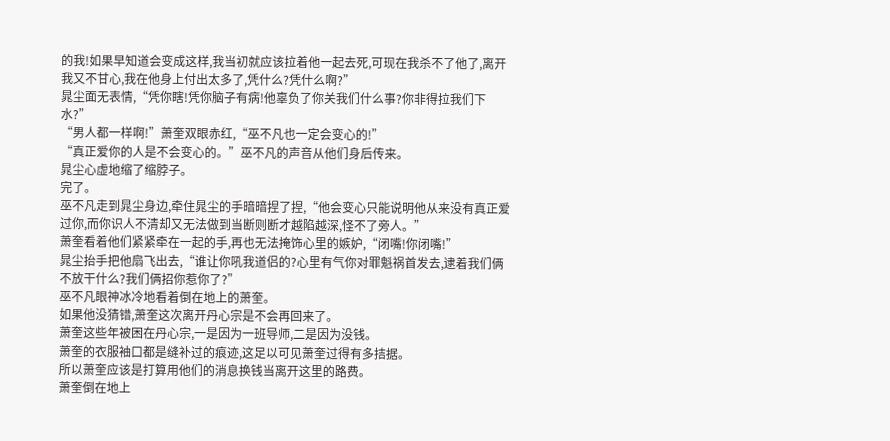的我!如果早知道会变成这样,我当初就应该拉着他一起去死,可现在我杀不了他了,离开我又不甘心,我在他身上付出太多了,凭什么?凭什么啊?”
晁尘面无表情,“凭你瞎!凭你脑子有病!他辜负了你关我们什么事?你非得拉我们下水?”
“男人都一样啊!”萧奎双眼赤红,“巫不凡也一定会变心的!”
“真正爱你的人是不会变心的。”巫不凡的声音从他们身后传来。
晁尘心虚地缩了缩脖子。
完了。
巫不凡走到晁尘身边,牵住晁尘的手暗暗捏了捏,“他会变心只能说明他从来没有真正爱过你,而你识人不清却又无法做到当断则断才越陷越深,怪不了旁人。”
萧奎看着他们紧紧牵在一起的手,再也无法掩饰心里的嫉妒,“闭嘴!你闭嘴!”
晁尘抬手把他扇飞出去,“谁让你吼我道侣的?心里有气你对罪魁祸首发去,逮着我们俩不放干什么?我们俩招你惹你了?”
巫不凡眼神冰冷地看着倒在地上的萧奎。
如果他没猜错,萧奎这次离开丹心宗是不会再回来了。
萧奎这些年被困在丹心宗,一是因为一班导师,二是因为没钱。
萧奎的衣服袖口都是缝补过的痕迹,这足以可见萧奎过得有多拮据。
所以萧奎应该是打算用他们的消息换钱当离开这里的路费。
萧奎倒在地上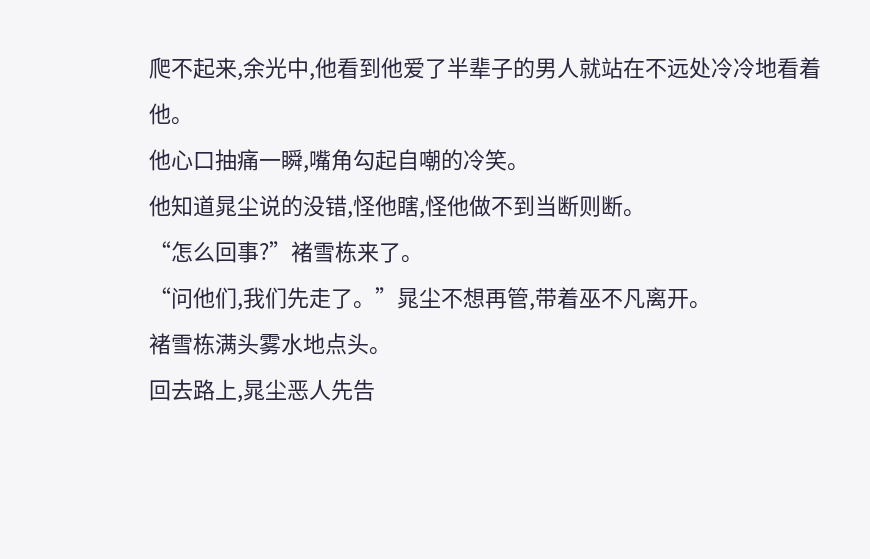爬不起来,余光中,他看到他爱了半辈子的男人就站在不远处冷冷地看着他。
他心口抽痛一瞬,嘴角勾起自嘲的冷笑。
他知道晁尘说的没错,怪他瞎,怪他做不到当断则断。
“怎么回事?”褚雪栋来了。
“问他们,我们先走了。”晁尘不想再管,带着巫不凡离开。
褚雪栋满头雾水地点头。
回去路上,晁尘恶人先告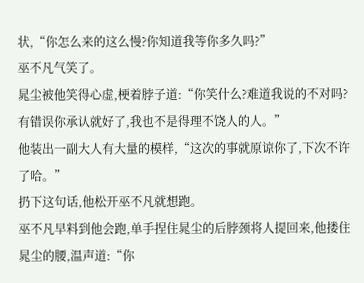状,“你怎么来的这么慢?你知道我等你多久吗?”
巫不凡气笑了。
晁尘被他笑得心虚,梗着脖子道:“你笑什么?难道我说的不对吗?有错误你承认就好了,我也不是得理不饶人的人。”
他装出一副大人有大量的模样,“这次的事就原谅你了,下次不许了哈。”
扔下这句话,他松开巫不凡就想跑。
巫不凡早料到他会跑,单手捏住晁尘的后脖颈将人提回来,他搂住晁尘的腰,温声道:“你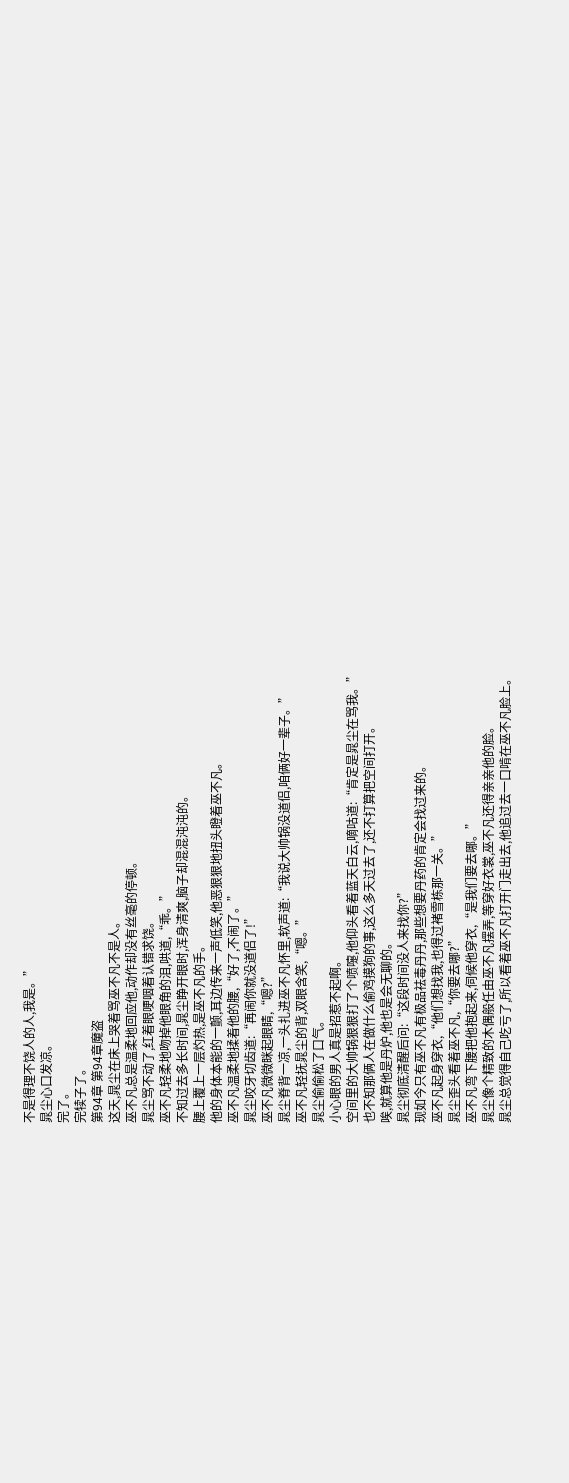不是得理不饶人的人,我是。”
晁尘心口发凉。
完了。
完犊子了。
第94章 第94章魔盗
这天,晁尘在床上哭着骂巫不凡不是人。
巫不凡总是温柔地回应他,动作却没有丝毫的停顿。
晁尘骂不动了,红着眼哽咽着认错求饶。
巫不凡轻柔地吻掉他眼角的泪,哄道,“乖。”
不知过去多长时间,晁尘睁开眼时,浑身清爽,脑子却混混沌沌的。
腰上覆上一层灼热,是巫不凡的手。
他的身体本能的一颤,耳边传来一声低笑,他恶狠狠地扭头瞪着巫不凡。
巫不凡温柔地揉着他的腰,“好了,不闹了。”
晁尘咬牙切齿道:“再闹你就没道侣了!”
巫不凡微微眯起眼睛,“嗯?”
晁尘脊背一凉,一头扎进巫不凡怀里,软声道:“我说大帅锅没道侣,咱俩好一辈子。”
巫不凡轻抚晁尘的背,双眼含笑,“嗯。”
晁尘偷偷松了口气。
小心眼的男人真是招惹不起啊。
空间里的大帅锅狠狠打了个喷嚏,他仰头看着蓝天白云,嘀咕道:“肯定是晁尘在骂我。”
也不知那俩人在做什么偷鸡摸狗的事,这么多天过去了,还不打算把空间打开。
唉,就算他是丹炉,他也是会无聊的。
晁尘彻底清醒后问:“这段时间没人来找你?”
现如今只有巫不凡有极品祛毒丹丹,那些想要丹药的肯定会找过来的。
巫不凡起身穿衣,“他们想找我,也得过褚雪栋那一关。”
晁尘歪头看着巫不凡,“你要去哪?”
巫不凡弯下腰把他抱起来,伺候他穿衣,“是我们要去哪。”
晁尘像个精致的木偶般任由巫不凡摆弄,等穿好衣裳,巫不凡还得亲亲他的脸。
晁尘总觉得自己吃亏了,所以看着巫不凡打开门走出去,他追过去一口啃在巫不凡脸上。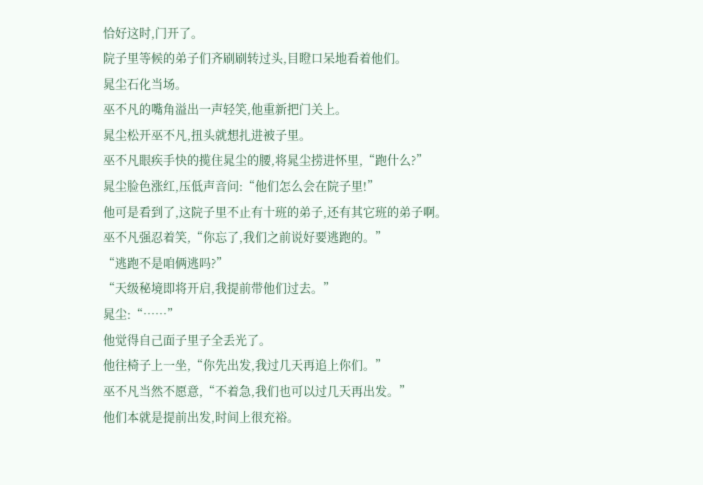恰好这时,门开了。
院子里等候的弟子们齐刷刷转过头,目瞪口呆地看着他们。
晁尘石化当场。
巫不凡的嘴角溢出一声轻笑,他重新把门关上。
晁尘松开巫不凡,扭头就想扎进被子里。
巫不凡眼疾手快的揽住晁尘的腰,将晁尘捞进怀里,“跑什么?”
晁尘脸色涨红,压低声音问:“他们怎么会在院子里!”
他可是看到了,这院子里不止有十班的弟子,还有其它班的弟子啊。
巫不凡强忍着笑,“你忘了,我们之前说好要逃跑的。”
“逃跑不是咱俩逃吗?”
“天级秘境即将开启,我提前带他们过去。”
晁尘:“……”
他觉得自己面子里子全丢光了。
他往椅子上一坐,“你先出发,我过几天再追上你们。”
巫不凡当然不愿意,“不着急,我们也可以过几天再出发。”
他们本就是提前出发,时间上很充裕。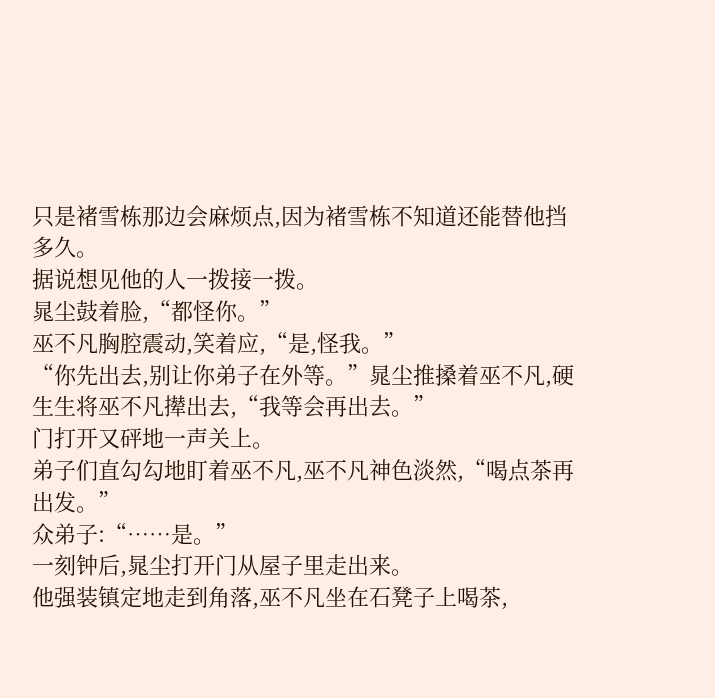只是褚雪栋那边会麻烦点,因为褚雪栋不知道还能替他挡多久。
据说想见他的人一拨接一拨。
晁尘鼓着脸,“都怪你。”
巫不凡胸腔震动,笑着应,“是,怪我。”
“你先出去,别让你弟子在外等。”晁尘推搡着巫不凡,硬生生将巫不凡撵出去,“我等会再出去。”
门打开又砰地一声关上。
弟子们直勾勾地盯着巫不凡,巫不凡神色淡然,“喝点茶再出发。”
众弟子:“……是。”
一刻钟后,晁尘打开门从屋子里走出来。
他强装镇定地走到角落,巫不凡坐在石凳子上喝茶,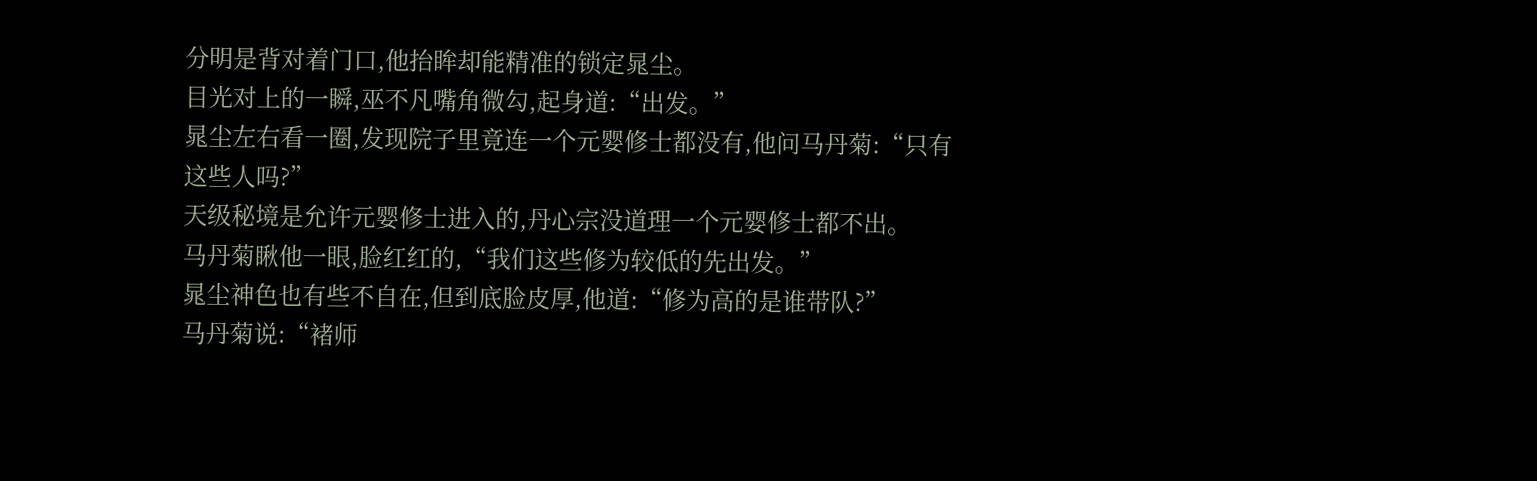分明是背对着门口,他抬眸却能精准的锁定晁尘。
目光对上的一瞬,巫不凡嘴角微勾,起身道:“出发。”
晁尘左右看一圈,发现院子里竟连一个元婴修士都没有,他问马丹菊:“只有这些人吗?”
天级秘境是允许元婴修士进入的,丹心宗没道理一个元婴修士都不出。
马丹菊瞅他一眼,脸红红的,“我们这些修为较低的先出发。”
晁尘神色也有些不自在,但到底脸皮厚,他道:“修为高的是谁带队?”
马丹菊说:“褚师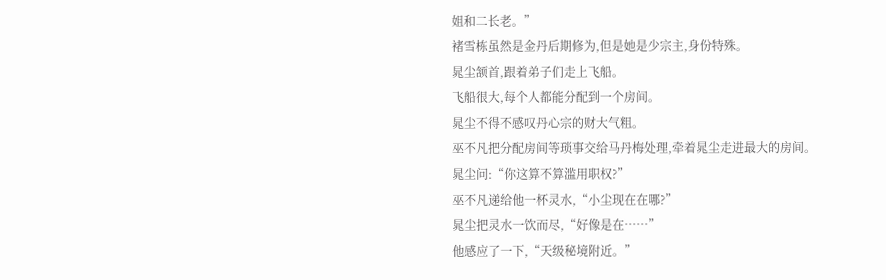姐和二长老。”
褚雪栋虽然是金丹后期修为,但是她是少宗主,身份特殊。
晁尘颔首,跟着弟子们走上飞船。
飞船很大,每个人都能分配到一个房间。
晁尘不得不感叹丹心宗的财大气粗。
巫不凡把分配房间等琐事交给马丹梅处理,牵着晁尘走进最大的房间。
晁尘问:“你这算不算滥用职权?”
巫不凡递给他一杯灵水,“小尘现在在哪?”
晁尘把灵水一饮而尽,“好像是在……”
他感应了一下,“天级秘境附近。”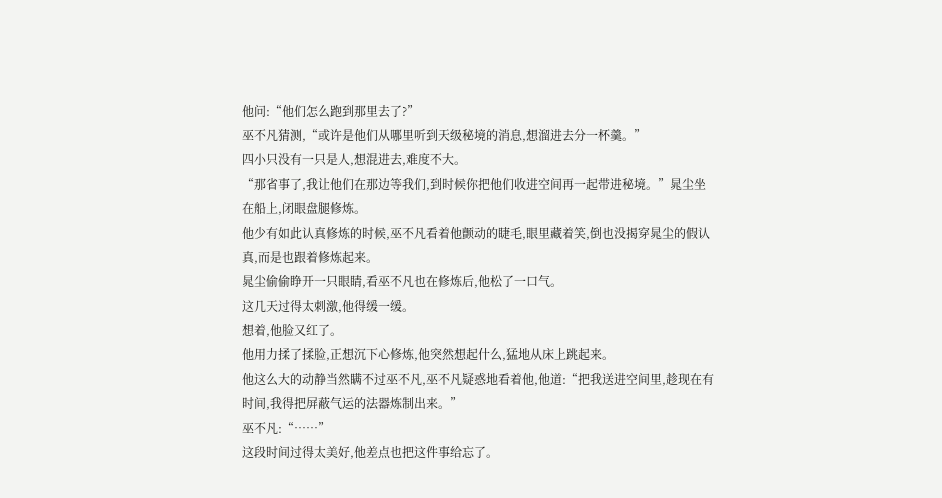他问:“他们怎么跑到那里去了?”
巫不凡猜测,“或许是他们从哪里听到天级秘境的消息,想溜进去分一杯羹。”
四小只没有一只是人,想混进去,难度不大。
“那省事了,我让他们在那边等我们,到时候你把他们收进空间再一起带进秘境。”晁尘坐在船上,闭眼盘腿修炼。
他少有如此认真修炼的时候,巫不凡看着他颤动的睫毛,眼里藏着笑,倒也没揭穿晁尘的假认真,而是也跟着修炼起来。
晁尘偷偷睁开一只眼睛,看巫不凡也在修炼后,他松了一口气。
这几天过得太刺激,他得缓一缓。
想着,他脸又红了。
他用力揉了揉脸,正想沉下心修炼,他突然想起什么,猛地从床上跳起来。
他这么大的动静当然瞒不过巫不凡,巫不凡疑惑地看着他,他道:“把我送进空间里,趁现在有时间,我得把屏蔽气运的法器炼制出来。”
巫不凡:“……”
这段时间过得太美好,他差点也把这件事给忘了。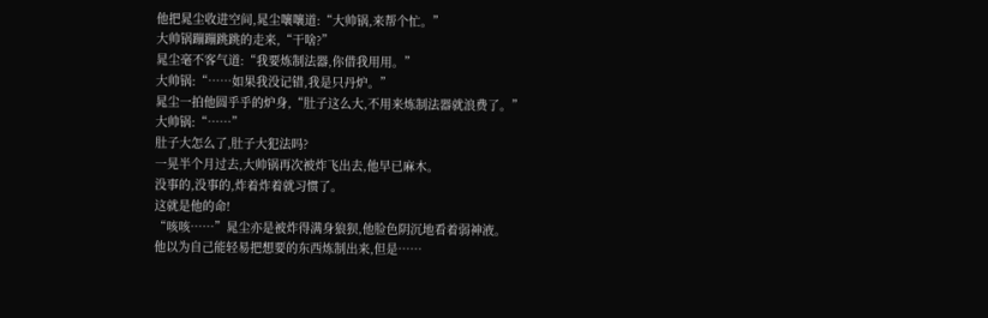他把晁尘收进空间,晁尘嚷嚷道:“大帅锅,来帮个忙。”
大帅锅蹦蹦跳跳的走来,“干啥?”
晁尘毫不客气道:“我要炼制法器,你借我用用。”
大帅锅:“……如果我没记错,我是只丹炉。”
晁尘一拍他圆乎乎的炉身,“肚子这么大,不用来炼制法器就浪费了。”
大帅锅:“……”
肚子大怎么了,肚子大犯法吗?
一晃半个月过去,大帅锅再次被炸飞出去,他早已麻木。
没事的,没事的,炸着炸着就习惯了。
这就是他的命!
“咳咳……”晁尘亦是被炸得满身狼狈,他脸色阴沉地看着弱神液。
他以为自己能轻易把想要的东西炼制出来,但是……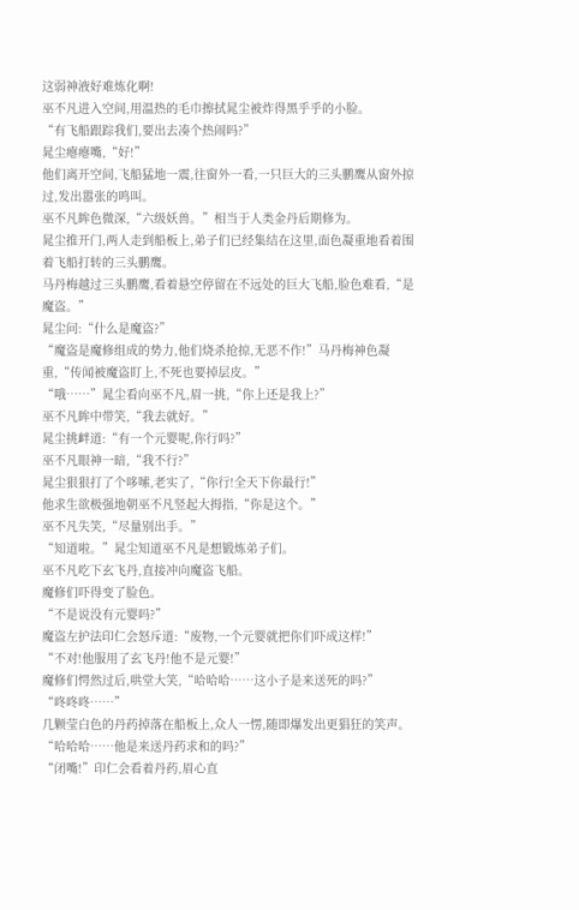这弱神液好难炼化啊!
巫不凡进入空间,用温热的毛巾擦拭晁尘被炸得黑乎乎的小脸。
“有飞船跟踪我们,要出去凑个热闹吗?”
晁尘瘪瘪嘴,“好!”
他们离开空间,飞船猛地一震,往窗外一看,一只巨大的三头鹏鹰从窗外掠过,发出嚣张的鸣叫。
巫不凡眸色微深,“六级妖兽。”相当于人类金丹后期修为。
晁尘推开门,两人走到船板上,弟子们已经集结在这里,面色凝重地看着围着飞船打转的三头鹏鹰。
马丹梅越过三头鹏鹰,看着悬空停留在不远处的巨大飞船,脸色难看,“是魔盗。”
晁尘问:“什么是魔盗?”
“魔盗是魔修组成的势力,他们烧杀抢掠,无恶不作!”马丹梅神色凝重,“传闻被魔盗盯上,不死也要掉层皮。”
“哦……”晁尘看向巫不凡,眉一挑,“你上还是我上?”
巫不凡眸中带笑,“我去就好。”
晁尘挑衅道:“有一个元婴呢,你行吗?”
巫不凡眼神一暗,“我不行?”
晁尘狠狠打了个哆嗦,老实了,“你行!全天下你最行!”
他求生欲极强地朝巫不凡竖起大拇指,“你是这个。”
巫不凡失笑,“尽量别出手。”
“知道啦。”晁尘知道巫不凡是想锻炼弟子们。
巫不凡吃下玄飞丹,直接冲向魔盗飞船。
魔修们吓得变了脸色。
“不是说没有元婴吗?”
魔盗左护法印仁会怒斥道:“废物,一个元婴就把你们吓成这样!”
“不对!他服用了玄飞丹!他不是元婴!”
魔修们愕然过后,哄堂大笑,“哈哈哈……这小子是来送死的吗?”
“咚咚咚……”
几颗莹白色的丹药掉落在船板上,众人一愣,随即爆发出更猖狂的笑声。
“哈哈哈……他是来送丹药求和的吗?”
“闭嘴!”印仁会看着丹药,眉心直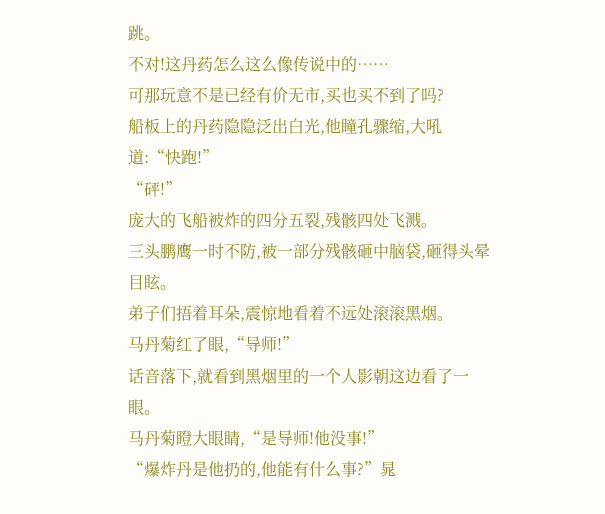跳。
不对!这丹药怎么这么像传说中的……
可那玩意不是已经有价无市,买也买不到了吗?
船板上的丹药隐隐泛出白光,他瞳孔骤缩,大吼道:“快跑!”
“砰!”
庞大的飞船被炸的四分五裂,残骸四处飞溅。
三头鹏鹰一时不防,被一部分残骸砸中脑袋,砸得头晕目眩。
弟子们捂着耳朵,震惊地看着不远处滚滚黑烟。
马丹菊红了眼,“导师!”
话音落下,就看到黑烟里的一个人影朝这边看了一眼。
马丹菊瞪大眼睛,“是导师!他没事!”
“爆炸丹是他扔的,他能有什么事?”晁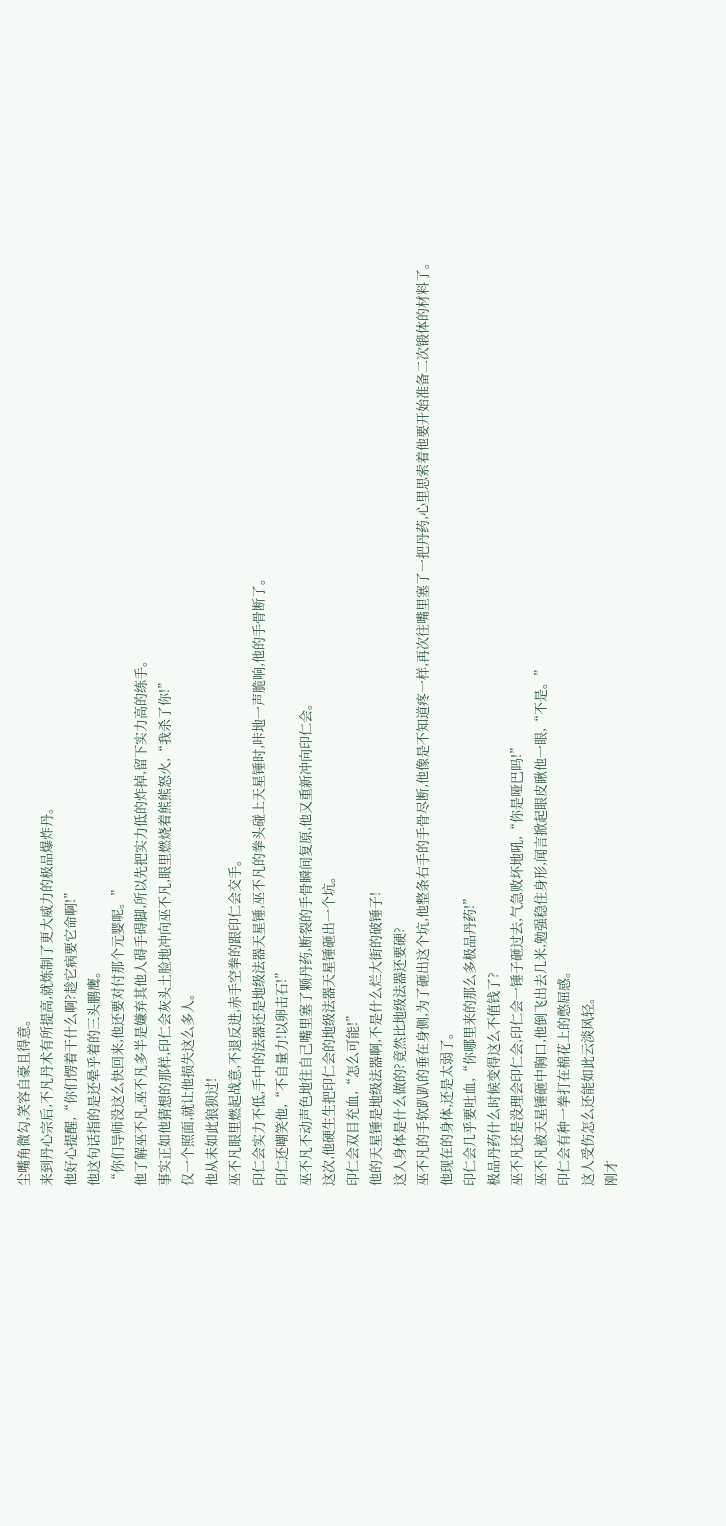尘嘴角微勾,笑容自豪且得意。
来到丹心宗后,不凡丹术有所提高,就炼制了更大威力的极品爆炸丹。
他好心提醒,“你们愣着干什么啊?趁它病要它命啊!”
他这句话指的是还晕乎着的三头鹏鹰。
“你们导师没这么快回来,他还要对付那个元婴呢。”
他了解巫不凡,巫不凡多半是嫌弃其他人碍手碍脚,所以先把实力低的炸掉,留下实力高的练手。
事实正如他猜想的那样,印仁会灰头土脸地冲向巫不凡,眼里燃烧着熊熊怒火,“我杀了你!”
仅一个照面,就让他损失这么多人。
他从未如此狼狈过!
巫不凡眼里燃起战意,不退反进,赤手空拳的跟印仁会交手。
印仁会实力不低,手中的法器还是地级法器天星锤,巫不凡的拳头碰上天星锤时,咔地一声脆响,他的手骨断了。
印仁还嘲笑他,“不自量力!以卵击石!”
巫不凡不动声色地往自己嘴里塞了颗丹药,断裂的手骨瞬间复原,他又重新冲向印仁会。
这次,他硬生生把印仁会的地级法器天星锤砸出一个坑。
印仁会双目充血,“怎么可能!”
他的天星锤是地级法器啊,不是什么烂大街的破锤子!
这人身体是什么做的?竟然比地级法器还要硬?
巫不凡的手软趴趴的垂在身侧,为了砸出这个坑,他整条右手的手骨尽断,他像是不知道疼一样,再次往嘴里塞了一把丹药,心里思索着他要开始准备二次锻体的材料了。
他现在的身体,还是太弱了。
印仁会几乎要吐血,“你哪里来的那么多极品丹药!”
极品丹药什么时候变得这么不值钱了?
巫不凡还是没理会印仁会,印仁会一锤子砸过去,气急败坏地吼,“你是哑巴吗!”
巫不凡被天星锤砸中胸口,他倒飞出去几米,勉强稳住身形,闻言掀起眼皮瞅他一眼,“不是。”
印仁会有种一拳打在棉花上的憋屈感。
这人受伤怎么还能如此云淡风轻。
刚才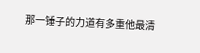那一锤子的力道有多重他最清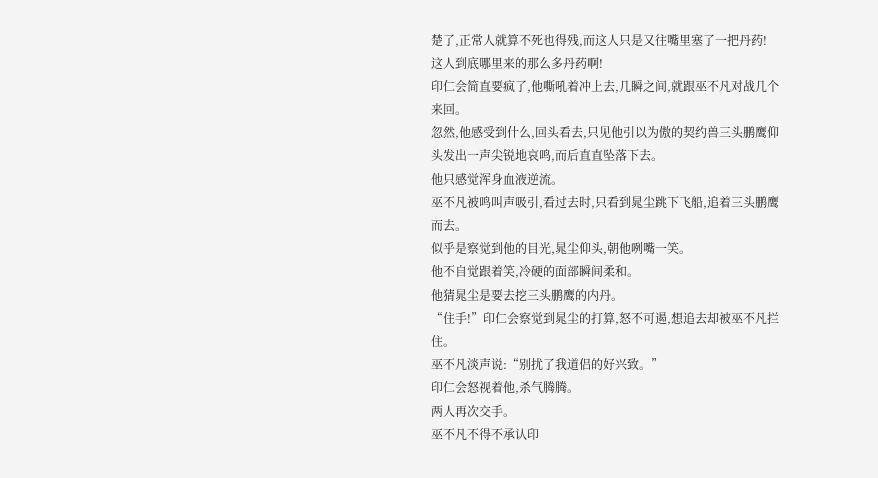楚了,正常人就算不死也得残,而这人只是又往嘴里塞了一把丹药!
这人到底哪里来的那么多丹药啊!
印仁会简直要疯了,他嘶吼着冲上去,几瞬之间,就跟巫不凡对战几个来回。
忽然,他感受到什么,回头看去,只见他引以为傲的契约兽三头鹏鹰仰头发出一声尖锐地哀鸣,而后直直坠落下去。
他只感觉浑身血液逆流。
巫不凡被鸣叫声吸引,看过去时,只看到晁尘跳下飞船,追着三头鹏鹰而去。
似乎是察觉到他的目光,晁尘仰头,朝他咧嘴一笑。
他不自觉跟着笑,冷硬的面部瞬间柔和。
他猜晁尘是要去挖三头鹏鹰的内丹。
“住手!”印仁会察觉到晁尘的打算,怒不可遏,想追去却被巫不凡拦住。
巫不凡淡声说:“别扰了我道侣的好兴致。”
印仁会怒视着他,杀气腾腾。
两人再次交手。
巫不凡不得不承认印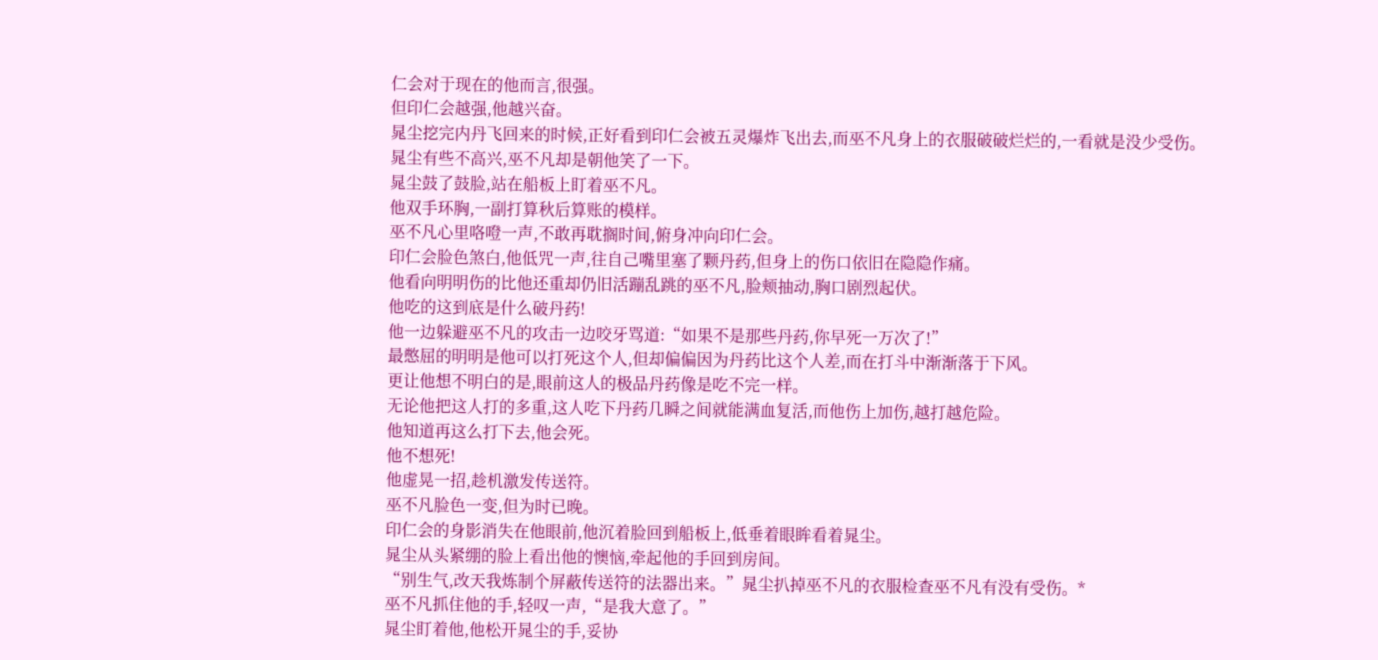仁会对于现在的他而言,很强。
但印仁会越强,他越兴奋。
晁尘挖完内丹飞回来的时候,正好看到印仁会被五灵爆炸飞出去,而巫不凡身上的衣服破破烂烂的,一看就是没少受伤。
晁尘有些不高兴,巫不凡却是朝他笑了一下。
晁尘鼓了鼓脸,站在船板上盯着巫不凡。
他双手环胸,一副打算秋后算账的模样。
巫不凡心里咯噔一声,不敢再耽搁时间,俯身冲向印仁会。
印仁会脸色煞白,他低咒一声,往自己嘴里塞了颗丹药,但身上的伤口依旧在隐隐作痛。
他看向明明伤的比他还重却仍旧活蹦乱跳的巫不凡,脸颊抽动,胸口剧烈起伏。
他吃的这到底是什么破丹药!
他一边躲避巫不凡的攻击一边咬牙骂道:“如果不是那些丹药,你早死一万次了!”
最憋屈的明明是他可以打死这个人,但却偏偏因为丹药比这个人差,而在打斗中渐渐落于下风。
更让他想不明白的是,眼前这人的极品丹药像是吃不完一样。
无论他把这人打的多重,这人吃下丹药几瞬之间就能满血复活,而他伤上加伤,越打越危险。
他知道再这么打下去,他会死。
他不想死!
他虚晃一招,趁机激发传送符。
巫不凡脸色一变,但为时已晚。
印仁会的身影消失在他眼前,他沉着脸回到船板上,低垂着眼眸看着晁尘。
晁尘从头紧绷的脸上看出他的懊恼,牵起他的手回到房间。
“别生气,改天我炼制个屏蔽传送符的法器出来。”晁尘扒掉巫不凡的衣服检查巫不凡有没有受伤。*
巫不凡抓住他的手,轻叹一声,“是我大意了。”
晁尘盯着他,他松开晁尘的手,妥协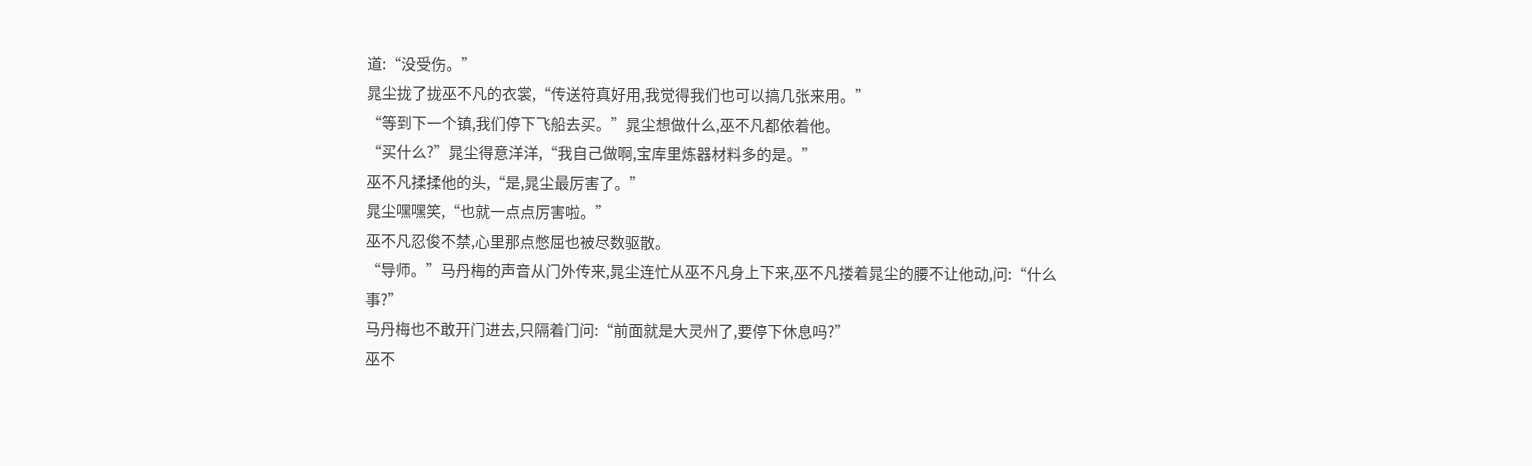道:“没受伤。”
晁尘拢了拢巫不凡的衣裳,“传送符真好用,我觉得我们也可以搞几张来用。”
“等到下一个镇,我们停下飞船去买。”晁尘想做什么,巫不凡都依着他。
“买什么?”晁尘得意洋洋,“我自己做啊,宝库里炼器材料多的是。”
巫不凡揉揉他的头,“是,晁尘最厉害了。”
晁尘嘿嘿笑,“也就一点点厉害啦。”
巫不凡忍俊不禁,心里那点憋屈也被尽数驱散。
“导师。”马丹梅的声音从门外传来,晁尘连忙从巫不凡身上下来,巫不凡搂着晁尘的腰不让他动,问:“什么事?”
马丹梅也不敢开门进去,只隔着门问:“前面就是大灵州了,要停下休息吗?”
巫不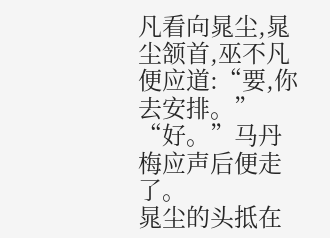凡看向晁尘,晁尘颔首,巫不凡便应道:“要,你去安排。”
“好。”马丹梅应声后便走了。
晁尘的头抵在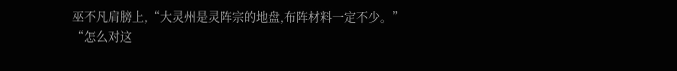巫不凡肩膀上,“大灵州是灵阵宗的地盘,布阵材料一定不少。”
“怎么对这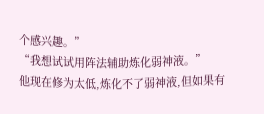个感兴趣。”
“我想试试用阵法辅助炼化弱神液。”
他现在修为太低,炼化不了弱神液,但如果有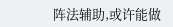阵法辅助,或许能做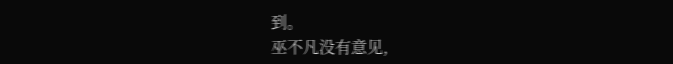到。
巫不凡没有意见,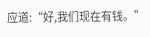应道:“好,我们现在有钱。”